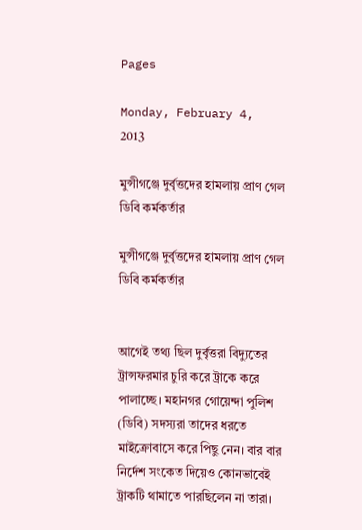Pages

Monday, February 4, 2013

মুন্সীগঞ্জে দুর্বৃত্তদের হামলায় প্রাণ গেল ডিবি কর্মকর্তার

মুন্সীগঞ্জে দুর্বৃত্তদের হামলায় প্রাণ গেল ডিবি কর্মকর্তার


আগেই তথ্য ছিল দুর্বৃত্তরা বিদ্যুতের ট্রান্সফরমার চুরি করে ট্রাকে করে পালাচ্ছে। মহানগর গোয়েন্দা পুলিশ (ডিবি) সদস্যরা তাদের ধরতে মাইক্রোবাসে করে পিছু নেন। বার বার নির্দেশ সংকেত দিয়েও কোনভাবেই ট্রাকটি থামাতে পারছিলেন না তারা।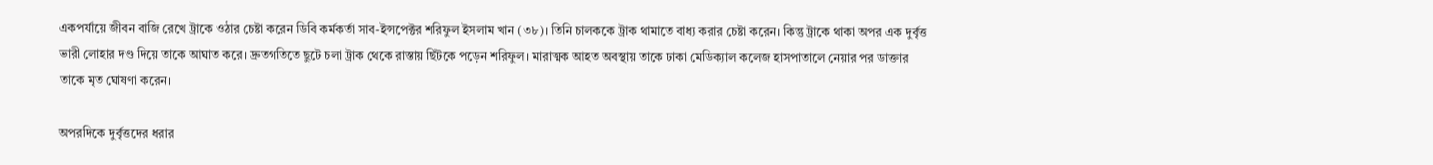একপর্যায়ে জীবন বাজি রেখে ট্রাকে ওঠার চেষ্টা করেন ডিবি কর্মকর্তা সাব-ইন্সপেক্টর শরিফুল ইসলাম খান (৩৮)। তিনি চালককে ট্রাক থামাতে বাধ্য করার চেষ্টা করেন। কিন্তু ট্রাকে থাকা অপর এক দুর্বৃত্ত ভারী লোহার দণ্ড দিয়ে তাকে আঘাত করে। দ্রুতগতিতে ছুটে চলা ট্রাক থেকে রাস্তায় ছিঁটকে পড়েন শরিফুল। মারাত্মক আহত অবস্থায় তাকে ঢাকা মেডিক্যাল কলেজ হাসপাতালে নেয়ার পর ডাক্তার তাকে মৃত ঘোষণা করেন।

অপরদিকে দুর্বৃত্তদের ধরার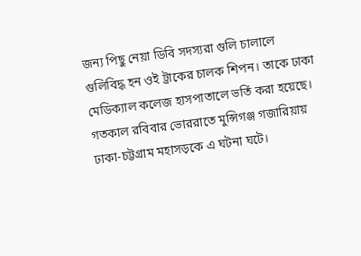জন্য পিছু নেয়া ডিবি সদস্যরা গুলি চালালে গুলিবিদ্ধ হন ওই ট্রাকের চালক শিপন। তাকে ঢাকা মেডিক্যাল কলেজ হাসপাতালে ভর্তি করা হয়েছে। গতকাল রবিবার ভোররাতে মুন্সিগঞ্জ গজারিয়ায় ঢাকা-চট্টগ্রাম মহাসড়কে এ ঘটনা ঘটে।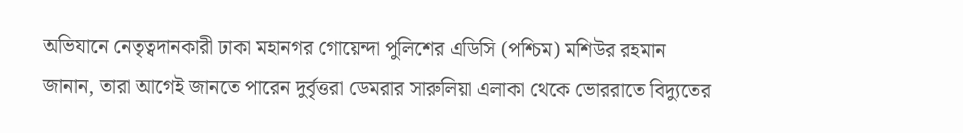অভিযানে নেতৃত্বদানকারী ঢাকা মহানগর গোয়েন্দা পুলিশের এডিসি (পশ্চিম) মশিউর রহমান জানান, তারা আগেই জানতে পারেন দুর্বৃত্তরা ডেমরার সারুলিয়া এলাকা থেকে ভোররাতে বিদ্যুতের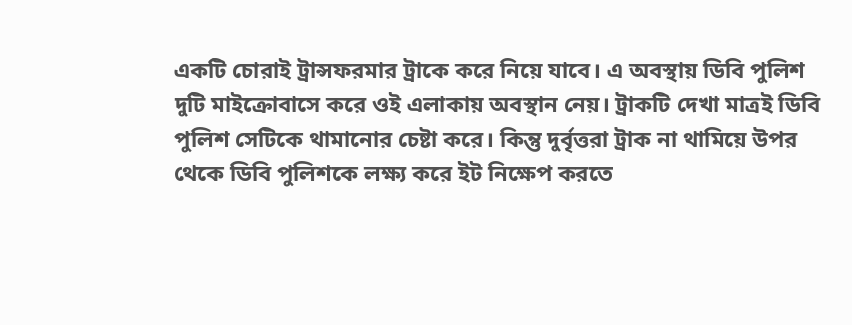একটি চোরাই ট্রান্সফরমার ট্রাকে করে নিয়ে যাবে। এ অবস্থায় ডিবি পুলিশ দুটি মাইক্রোবাসে করে ওই এলাকায় অবস্থান নেয়। ট্রাকটি দেখা মাত্রই ডিবি পুলিশ সেটিকে থামানোর চেষ্টা করে। কিন্তু দুর্বৃত্তরা ট্রাক না থামিয়ে উপর থেকে ডিবি পুলিশকে লক্ষ্য করে ইট নিক্ষেপ করতে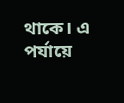থাকে। এ পর্যায়ে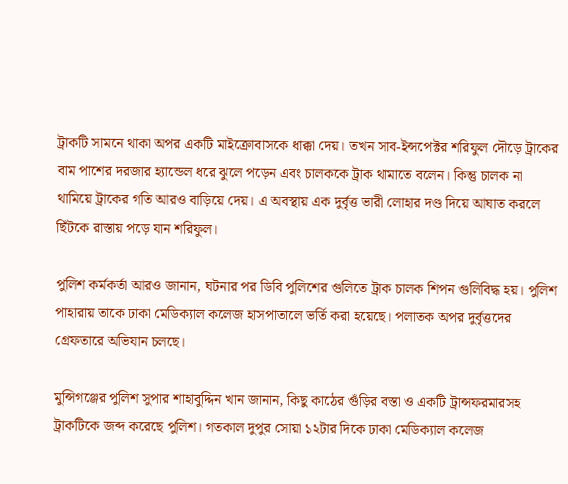ট্রাকটি সামনে থাকা অপর একটি মাইক্রোবাসকে ধাক্কা দেয়। তখন সাব-ইন্সপেক্টর শরিফুল দৌড়ে ট্রাকের বাম পাশের দরজার হ্যান্ডেল ধরে ঝুলে পড়েন এবং চালককে ট্রাক থামাতে বলেন। কিন্তু চালক না থামিয়ে ট্রাকের গতি আরও বাড়িয়ে দেয়। এ অবস্থায় এক দুর্বৃত্ত ভারী লোহার দণ্ড দিয়ে আঘাত করলে ছিঁটকে রাস্তায় পড়ে যান শরিফুল।

পুলিশ কর্মকর্তা আরও জানান, ঘটনার পর ডিবি পুলিশের গুলিতে ট্রাক চালক শিপন গুলিবিদ্ধ হয়। পুলিশ পাহারায় তাকে ঢাকা মেডিক্যাল কলেজ হাসপাতালে ভর্তি করা হয়েছে। পলাতক অপর দুর্বৃত্তদের গ্রেফতারে অভিযান চলছে।

মুন্সিগঞ্জের পুলিশ সুপার শাহাবুদ্দিন খান জানান, কিছু কাঠের গুঁড়ির বস্তা ও একটি ট্রান্সফরমারসহ ট্রাকটিকে জব্দ করেছে পুলিশ। গতকাল দুপুর সোয়া ১২টার দিকে ঢাকা মেডিক্যাল কলেজ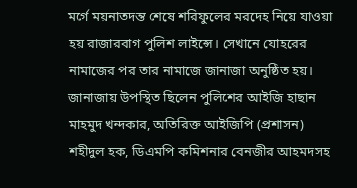মর্গে ময়নাতদন্ত শেষে শরিফুলের মরদেহ নিয়ে যাওয়া হয় রাজারবাগ পুলিশ লাইন্সে। সেখানে যোহরের নামাজের পর তার নামাজে জানাজা অনুষ্ঠিত হয়। জানাজায় উপস্থিত ছিলেন পুলিশের আইজি হাছান মাহমুদ খন্দকার, অতিরিক্ত আইজিপি (প্রশাসন) শহীদুল হক, ডিএমপি কমিশনার বেনজীর আহমদসহ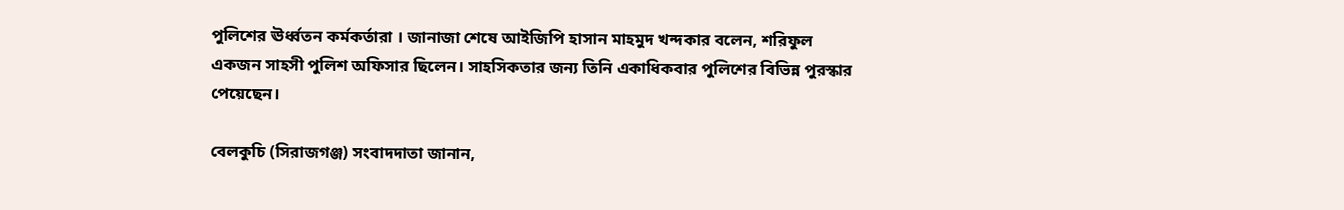পুলিশের ঊর্ধ্বতন কর্মকর্তারা । জানাজা শেষে আইজিপি হাসান মাহমুদ খন্দকার বলেন, শরিফুল একজন সাহসী পুলিশ অফিসার ছিলেন। সাহসিকতার জন্য তিনি একাধিকবার পুলিশের বিভিন্ন পুরস্কার পেয়েছেন।

বেলকুচি (সিরাজগঞ্জ) সংবাদদাতা জানান,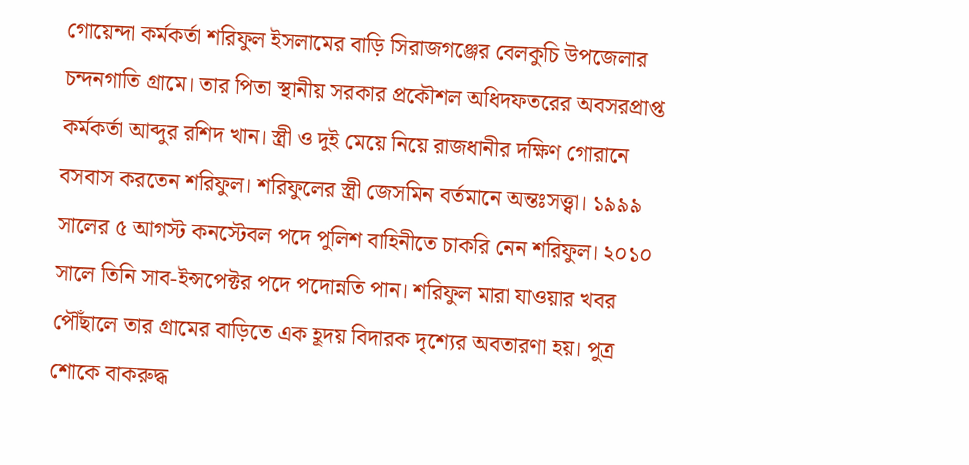গোয়েন্দা কর্মকর্তা শরিফুল ইসলামের বাড়ি সিরাজগঞ্জের বেলকুচি উপজেলার চন্দনগাতি গ্রামে। তার পিতা স্থানীয় সরকার প্রকৌশল অধিদফতরের অবসরপ্রাপ্ত কর্মকর্তা আব্দুর রশিদ খান। স্ত্রী ও দুই মেয়ে নিয়ে রাজধানীর দক্ষিণ গোরানে বসবাস করতেন শরিফুল। শরিফুলের স্ত্রী জেসমিন বর্তমানে অন্তঃসত্ত্বা। ১৯৯৯ সালের ৫ আগস্ট কনস্টেবল পদে পুলিশ বাহিনীতে চাকরি নেন শরিফুল। ২০১০ সালে তিনি সাব-ইন্সপেক্টর পদে পদোন্নতি পান। শরিফুল মারা যাওয়ার খবর পৌঁছালে তার গ্রামের বাড়িতে এক হূদয় বিদারক দৃশ্যের অবতারণা হয়। পুত্র শোকে বাকরুদ্ধ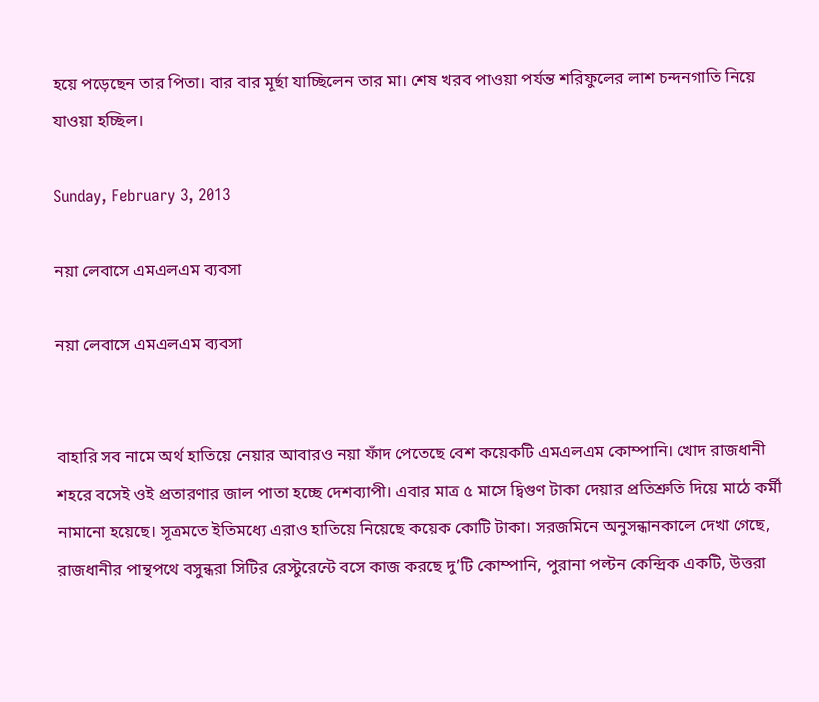হয়ে পড়েছেন তার পিতা। বার বার মূর্ছা যাচ্ছিলেন তার মা। শেষ খরব পাওয়া পর্যন্ত শরিফুলের লাশ চন্দনগাতি নিয়ে যাওয়া হচ্ছিল।

Sunday, February 3, 2013

নয়া লেবাসে এমএলএম ব্যবসা

নয়া লেবাসে এমএলএম ব্যবসা


বাহারি সব নামে অর্থ হাতিয়ে নেয়ার আবারও নয়া ফাঁদ পেতেছে বেশ কয়েকটি এমএলএম কোম্পানি। খোদ রাজধানী শহরে বসেই ওই প্রতারণার জাল পাতা হচ্ছে দেশব্যাপী। এবার মাত্র ৫ মাসে দ্বিগুণ টাকা দেয়ার প্রতিশ্রুতি দিয়ে মাঠে কর্মী নামানো হয়েছে। সূত্রমতে ইতিমধ্যে এরাও হাতিয়ে নিয়েছে কয়েক কোটি টাকা। সরজমিনে অনুসন্ধানকালে দেখা গেছে, রাজধানীর পান্থপথে বসুন্ধরা সিটির রেস্টুরেন্টে বসে কাজ করছে দু’টি কোম্পানি, পুরানা পল্টন কেন্দ্রিক একটি, উত্তরা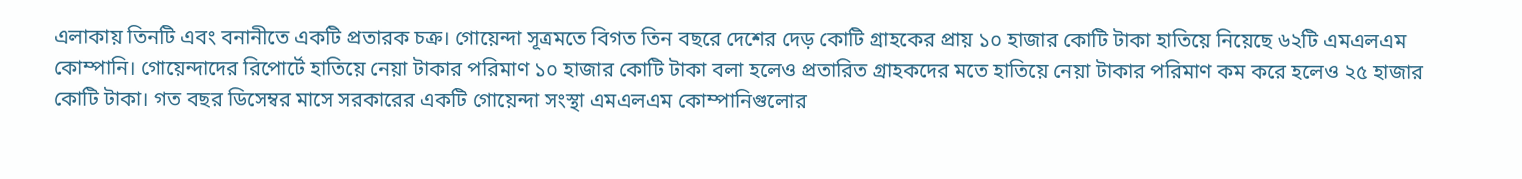এলাকায় তিনটি এবং বনানীতে একটি প্রতারক চক্র। গোয়েন্দা সূত্রমতে বিগত তিন বছরে দেশের দেড় কোটি গ্রাহকের প্রায় ১০ হাজার কোটি টাকা হাতিয়ে নিয়েছে ৬২টি এমএলএম কোম্পানি। গোয়েন্দাদের রিপোর্টে হাতিয়ে নেয়া টাকার পরিমাণ ১০ হাজার কোটি টাকা বলা হলেও প্রতারিত গ্রাহকদের মতে হাতিয়ে নেয়া টাকার পরিমাণ কম করে হলেও ২৫ হাজার কোটি টাকা। গত বছর ডিসেম্বর মাসে সরকারের একটি গোয়েন্দা সংস্থা এমএলএম কোম্পানিগুলোর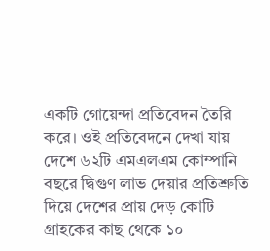একটি গোয়েন্দা প্রতিবেদন তৈরি করে। ওই প্রতিবেদনে দেখা যায় দেশে ৬২টি এমএলএম কোম্পানি বছরে দ্বিগুণ লাভ দেয়ার প্রতিশ্রুতি দিয়ে দেশের প্রায় দেড় কোটি গ্রাহকের কাছ থেকে ১০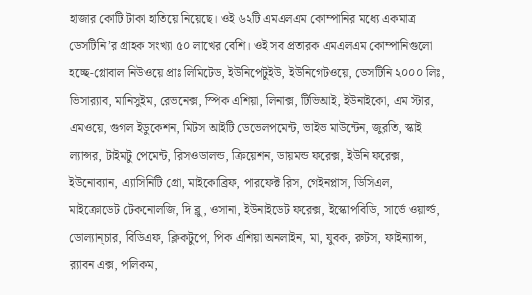হাজার কোটি টাকা হাতিয়ে নিয়েছে। ওই ৬২টি এমএলএম কোম্পানির মধ্যে একমাত্র ডেসটিনি’র গ্রাহক সংখ্যা ৫০ লাখের বেশি। ওই সব প্রতারক এমএলএম কোম্পানিগুলো হচ্ছে-গ্লোবাল নিউওয়ে প্রাঃ লিমিটেড, ইউনিপেটুইউ, ইউনিগেটওয়ে, ডেসটিনি ২০০০ লিঃ, ভিসার‌্যাব, মানিসুইম, রেভনেক্স, স্পিক এশিয়া, লিনাক্স, টিভিআই, ইউনাইকো, এম স্টার, এমওয়ে, গুগল ইডুকেশন, মিটস আইটি ডেভেলপমেন্ট, ভাইভ মাউন্টেন, জুরতি, স্কাই ল্যান্সর, টাইমটু পেমেন্ট, রিসওডালন্ড, ক্রিয়েশন, ডায়মন্ড ফরেক্স, ইউনি ফরেক্স, ইউনোব্যান, এ্যাসিনিটি গ্রো, মাইকোব্রিফ, পারফেক্ট রিস, গেইনপ্লাস, ডিসিএল, মাইক্রোডেট টেকনোলজি, দি ব্লু, ওসানা, ইউনাইডেট ফরেক্স, ইস্কোপবিডি, সার্ভে ওয়ার্ল্ড, ডোল্যান্‌চার, বিডিএফ, ক্লিকটুপে, পিক এশিয়া অনলাইন, মা, যুবক, রুটস, ফাইন্যান্স, র‌্যাবন এক্স, পলিকম,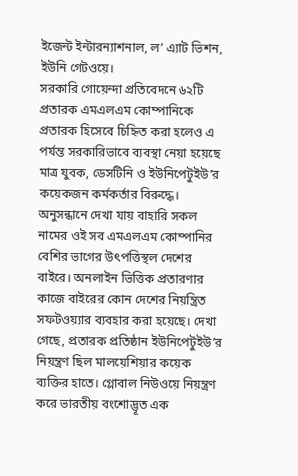ইজেন্ট ইন্টারন্যাশনাল, ল’ এ্যাট ভিশন, ইউনি গেটওয়ে।
সরকারি গোয়েন্দা প্রতিবেদনে ৬২টি প্রতারক এমএলএম কোম্পানিকে প্রতারক হিসেবে চিহ্নিত করা হলেও এ পর্যন্ত সরকারিভাবে ব্যবস্থা নেয়া হয়েছে মাত্র যুবক, ডেসটিনি ও ইউনিপেটুইউ’র কয়েকজন কর্মকর্তার বিরুদ্ধে। অনুসন্ধানে দেখা যায় বাহারি সকল নামের ওই সব এমএলএম কোম্পানির বেশির ভাগের উৎপত্তিস্থল দেশের বাইরে। অনলাইন ভিত্তিক প্রতারণার কাজে বাইরের কোন দেশের নিয়ন্ত্রিত সফটওয়্যার ব্যবহার করা হয়েছে। দেখা গেছে, প্রতারক প্রতিষ্ঠান ইউনিপেটুইউ’র নিয়ন্ত্রণ ছিল মালয়েশিয়ার কয়েক ব্যক্তির হাতে। গ্লোবাল নিউওয়ে নিয়ন্ত্রণ করে ভারতীয় বংশোদ্ভূত এক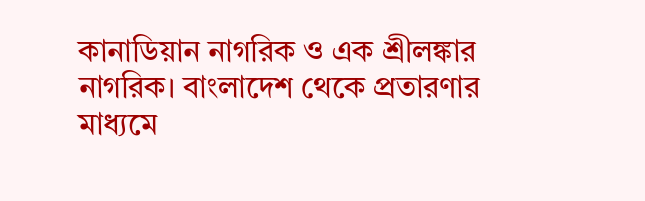কানাডিয়ান নাগরিক ও এক শ্রীলঙ্কার নাগরিক। বাংলাদেশ থেকে প্রতারণার মাধ্যমে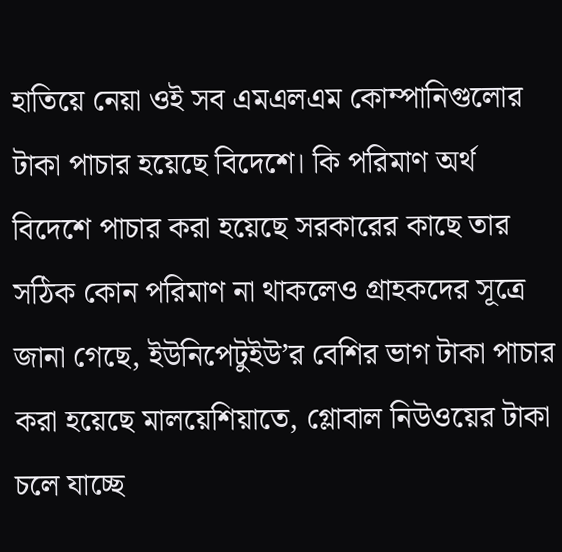হাতিয়ে নেয়া ওই সব এমএলএম কোম্পানিগুলোর টাকা পাচার হয়েছে বিদেশে। কি পরিমাণ অর্থ বিদেশে পাচার করা হয়েছে সরকারের কাছে তার সঠিক কোন পরিমাণ না থাকলেও গ্রাহকদের সূত্রে জানা গেছে, ইউনিপেটুইউ’র বেশির ভাগ টাকা পাচার করা হয়েছে মালয়েশিয়াতে, গ্লোবাল নিউওয়ের টাকা চলে যাচ্ছে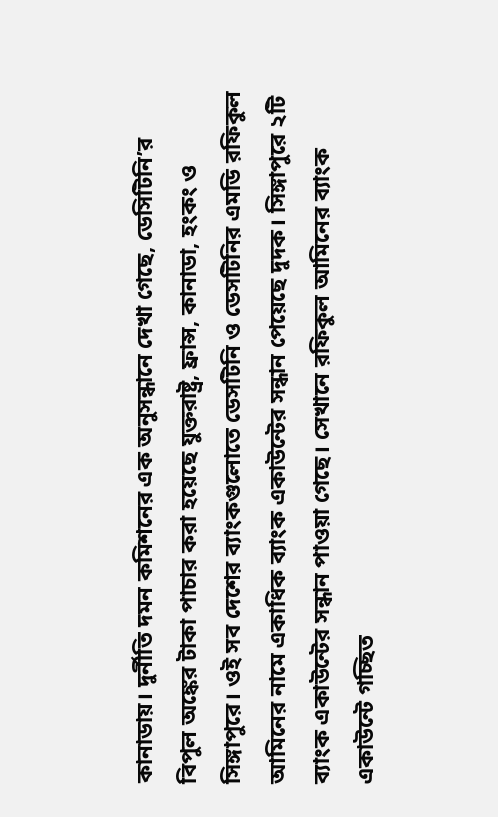কানাডায়। দুর্নীতি দমন কমিশনের এক অনুসন্ধানে দেখা গেছে, ডেসিটিনি’র বিপুল অঙ্কের টাকা পাচার করা হয়েছে যুক্তরাষ্ট্র, ফ্রান্স, কানাডা, হংকং ও সিঙ্গাপুরে। ওই সব দেশের ব্যাংকগুলোতে ডেসটিনি ও ডেসটিনির এমডি রফিকুল আমিনের নামে একাধিক ব্যাংক একাউন্টের সন্ধান পেয়েছে দুদক। সিঙ্গাপুরে ২টি ব্যাংক একাউন্টের সন্ধান পাওয়া গেছে। সেখানে রফিকুল আমিনের ব্যাংক একাউন্টে গচ্ছিত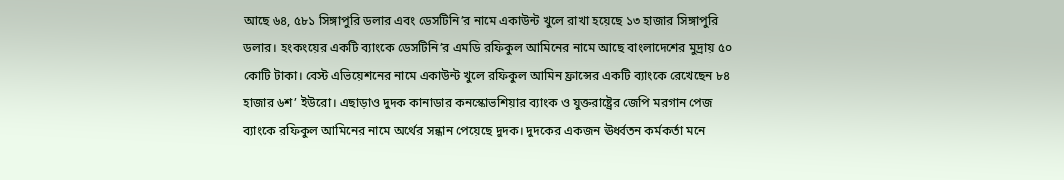আছে ৬৪, ৫৮১ সিঙ্গাপুরি ডলার এবং ডেসটিনি’র নামে একাউন্ট খুলে রাখা হয়েছে ১৩ হাজার সিঙ্গাপুরি ডলার। হংকংয়ের একটি ব্যাংকে ডেসটিনি’র এমডি রফিকুল আমিনের নামে আছে বাংলাদেশের মুদ্রায় ৫০ কোটি টাকা। বেস্ট এভিয়েশনের নামে একাউন্ট খুলে রফিকুল আমিন ফ্রান্সের একটি ব্যাংকে রেখেছেন ৮৪ হাজার ৬শ’ ইউরো। এছাড়াও দুদক কানাডার কনস্কোভশিয়ার ব্যাংক ও যুক্তরাষ্ট্রের জেপি মরগান পেজ ব্যাংকে রফিকুল আমিনের নামে অর্থের সন্ধান পেয়েছে দুদক। দুদকের একজন ঊর্ধ্বতন কর্মকর্তা মনে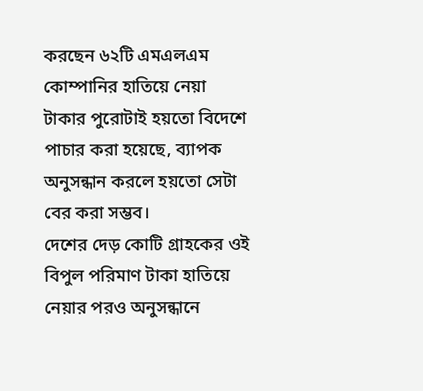করছেন ৬২টি এমএলএম কোম্পানির হাতিয়ে নেয়া টাকার পুরোটাই হয়তো বিদেশে পাচার করা হয়েছে, ব্যাপক অনুসন্ধান করলে হয়তো সেটা বের করা সম্ভব।
দেশের দেড় কোটি গ্রাহকের ওই বিপুল পরিমাণ টাকা হাতিয়ে নেয়ার পরও অনুসন্ধানে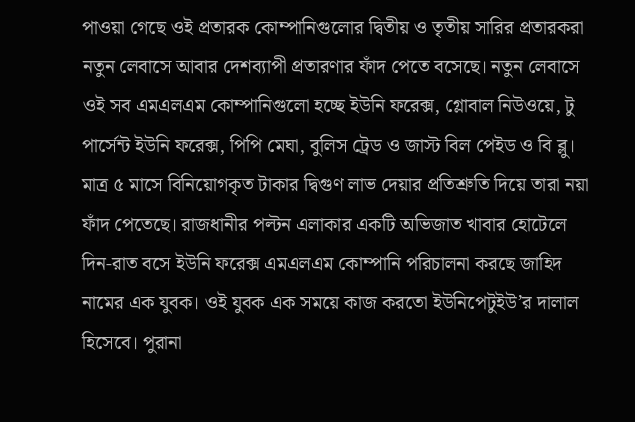পাওয়া গেছে ওই প্রতারক কোম্পানিগুলোর দ্বিতীয় ও তৃতীয় সারির প্রতারকরা নতুন লেবাসে আবার দেশব্যাপী প্রতারণার ফাঁদ পেতে বসেছে। নতুন লেবাসে ওই সব এমএলএম কোম্পানিগুলো হচ্ছে ইউনি ফরেক্স, গ্লোবাল নিউওয়ে, টু পার্সেন্ট ইউনি ফরেক্স, পিপি মেঘা, বুলিস ট্রেড ও জাস্ট বিল পেইড ও বি ব্লু। মাত্র ৫ মাসে বিনিয়োগকৃত টাকার দ্বিগুণ লাভ দেয়ার প্রতিশ্রুতি দিয়ে তারা নয়া ফাঁদ পেতেছে। রাজধানীর পল্টন এলাকার একটি অভিজাত খাবার হোটেলে দিন-রাত বসে ইউনি ফরেক্স এমএলএম কোম্পানি পরিচালনা করছে জাহিদ নামের এক যুবক। ওই যুবক এক সময়ে কাজ করতো ইউনিপেটুইউ’র দালাল হিসেবে। পুরানা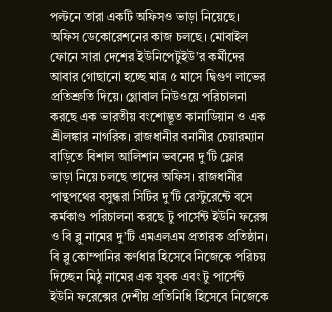পল্টনে তারা একটি অফিসও ভাড়া নিয়েছে। অফিস ডেকোরেশনের কাজ চলছে। মোবাইল ফোনে সারা দেশের ইউনিপেটুইউ’র কর্মীদের আবার গোছানো হচ্ছে মাত্র ৫ মাসে দ্বিগুণ লাভের প্রতিশ্রুতি দিয়ে। গ্লোবাল নিউওয়ে পরিচালনা করছে এক ভারতীয় বংশোদ্ভূত কানাডিয়ান ও এক শ্রীলঙ্কার নাগরিক। রাজধানীর বনানীর চেয়ারম্যান বাড়িতে বিশাল আলিশান ভবনের দু’টি ফ্লোর ভাড়া নিয়ে চলছে তাদের অফিস। রাজধানীর পান্থপথের বসুন্ধরা সিটির দু’টি রেস্টুরেন্টে বসে কর্মকাণ্ড পরিচালনা করছে টু পার্সেন্ট ইউনি ফরেক্স ও বি ব্লু নামের দু’টি এমএলএম প্রতারক প্রতিষ্ঠান। বি ব্লু কোম্পানির কর্ণধার হিসেবে নিজেকে পরিচয় দিচ্ছেন মিঠু নামের এক যুবক এবং টু পার্সেন্ট ইউনি ফরেক্সের দেশীয় প্রতিনিধি হিসেবে নিজেকে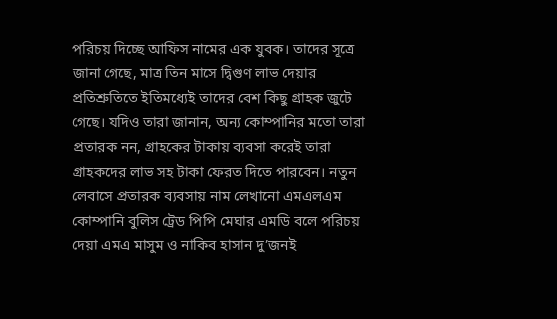পরিচয় দিচ্ছে আফিস নামের এক যুবক। তাদের সূত্রে জানা গেছে, মাত্র তিন মাসে দ্বিগুণ লাভ দেয়ার প্রতিশ্রুতিতে ইতিমধ্যেই তাদের বেশ কিছু গ্রাহক জুটে গেছে। যদিও তারা জানান, অন্য কোম্পানির মতো তারা প্রতারক নন, গ্রাহকের টাকায় ব্যবসা করেই তারা গ্রাহকদের লাভ সহ টাকা ফেরত দিতে পারবেন। নতুন লেবাসে প্রতারক ব্যবসায় নাম লেখানো এমএলএম কোম্পানি বুলিস ট্রেড পিপি মেঘার এমডি বলে পরিচয় দেয়া এমএ মাসুম ও নাকিব হাসান দু’জনই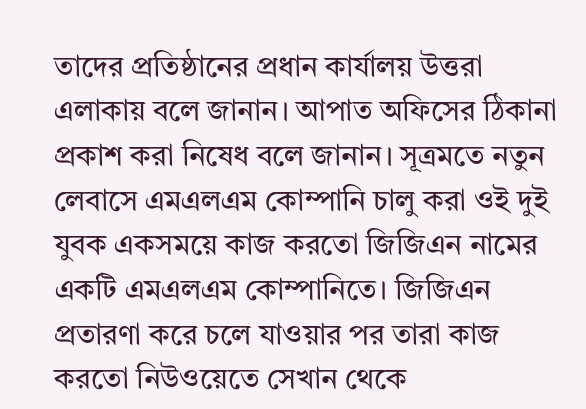তাদের প্রতিষ্ঠানের প্রধান কার্যালয় উত্তরা এলাকায় বলে জানান। আপাত অফিসের ঠিকানা প্রকাশ করা নিষেধ বলে জানান। সূত্রমতে নতুন লেবাসে এমএলএম কোম্পানি চালু করা ওই দুই যুবক একসময়ে কাজ করতো জিজিএন নামের একটি এমএলএম কোম্পানিতে। জিজিএন প্রতারণা করে চলে যাওয়ার পর তারা কাজ করতো নিউওয়েতে সেখান থেকে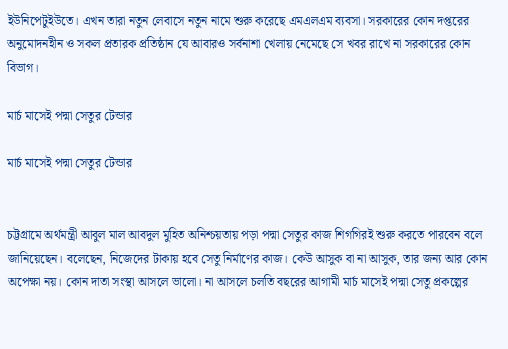ইউনিপেটুইউতে। এখন তারা নতুন লেবাসে নতুন নামে শুরু করেছে এমএলএম ব্যবসা। সরকারের কোন দপ্তরের অনুমোদনহীন ও সকল প্রতারক প্রতিষ্ঠান যে আবারও সর্বনাশা খেলায় নেমেছে সে খবর রাখে না সরকারের কোন বিভাগ।

মার্চ মাসেই পদ্মা সেতুর টেন্ডার

মার্চ মাসেই পদ্মা সেতুর টেন্ডার


চট্টগ্রামে অর্থমন্ত্রী আবুল মাল আবদুল মুহিত অনিশ্চয়তায় পড়া পদ্মা সেতুর কাজ শিগগিরই শুরু করতে পারবেন বলে জানিয়েছেন। বলেছেন, নিজেদের টাকায় হবে সেতু নির্মাণের কাজ। কেউ আসুক বা না আসুক, তার জন্য আর কোন অপেক্ষা নয়। কোন দাতা সংস্থা আসলে ভালো। না আসলে চলতি বছরের আগামী মার্চ মাসেই পদ্মা সেতু প্রকল্পের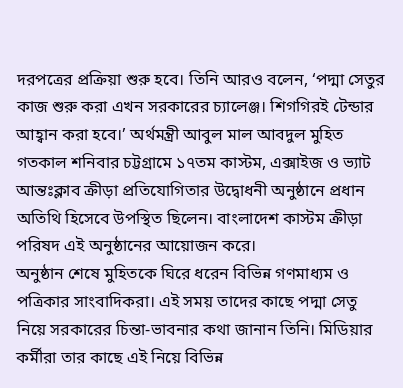দরপত্রের প্রক্রিয়া শুরু হবে। তিনি আরও বলেন, ‘পদ্মা সেতুর কাজ শুরু করা এখন সরকারের চ্যালেঞ্জ। শিগগিরই টেন্ডার আহ্বান করা হবে।’ অর্থমন্ত্রী আবুল মাল আবদুল মুহিত গতকাল শনিবার চট্টগ্রামে ১৭তম কাস্টম, এক্সাইজ ও ভ্যাট আন্তঃক্লাব ক্রীড়া প্রতিযোগিতার উদ্বোধনী অনুষ্ঠানে প্রধান অতিথি হিসেবে উপস্থিত ছিলেন। বাংলাদেশ কাস্টম ক্রীড়া পরিষদ এই অনুষ্ঠানের আয়োজন করে।
অনুষ্ঠান শেষে মুহিতকে ঘিরে ধরেন বিভিন্ন গণমাধ্যম ও পত্রিকার সাংবাদিকরা। এই সময় তাদের কাছে পদ্মা সেতু নিয়ে সরকারের চিন্তা-ভাবনার কথা জানান তিনি। মিডিয়ার কর্মীরা তার কাছে এই নিয়ে বিভিন্ন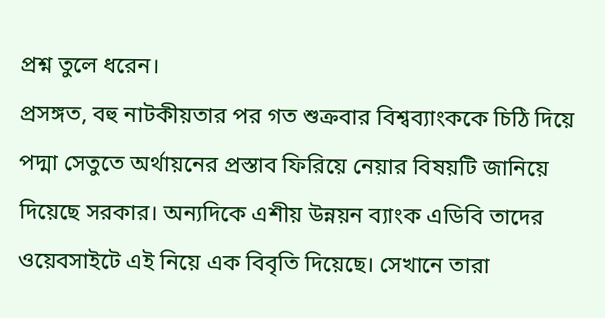প্রশ্ন তুলে ধরেন।
প্রসঙ্গত, বহু নাটকীয়তার পর গত শুক্রবার বিশ্বব্যাংককে চিঠি দিয়ে পদ্মা সেতুতে অর্থায়নের প্রস্তাব ফিরিয়ে নেয়ার বিষয়টি জানিয়ে দিয়েছে সরকার। অন্যদিকে এশীয় উন্নয়ন ব্যাংক এডিবি তাদের ওয়েবসাইটে এই নিয়ে এক বিবৃতি দিয়েছে। সেখানে তারা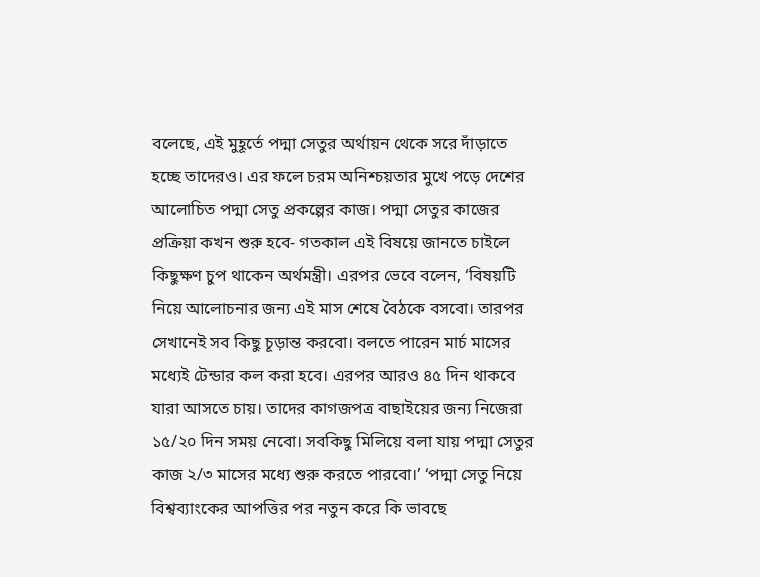বলেছে, এই মুহূর্তে পদ্মা সেতুর অর্থায়ন থেকে সরে দাঁড়াতে হচ্ছে তাদেরও। এর ফলে চরম অনিশ্চয়তার মুখে পড়ে দেশের আলোচিত পদ্মা সেতু প্রকল্পের কাজ। পদ্মা সেতুর কাজের প্রক্রিয়া কখন শুরু হবে- গতকাল এই বিষয়ে জানতে চাইলে কিছুক্ষণ চুপ থাকেন অর্থমন্ত্রী। এরপর ভেবে বলেন, ‘বিষয়টি নিয়ে আলোচনার জন্য এই মাস শেষে বৈঠকে বসবো। তারপর সেখানেই সব কিছু চূড়ান্ত করবো। বলতে পারেন মার্চ মাসের মধ্যেই টেন্ডার কল করা হবে। এরপর আরও ৪৫ দিন থাকবে যারা আসতে চায়। তাদের কাগজপত্র বাছাইয়ের জন্য নিজেরা ১৫/২০ দিন সময় নেবো। সবকিছু মিলিয়ে বলা যায় পদ্মা সেতুর কাজ ২/৩ মাসের মধ্যে শুরু করতে পারবো।’ ‘পদ্মা সেতু নিয়ে বিশ্বব্যাংকের আপত্তির পর নতুন করে কি ভাবছে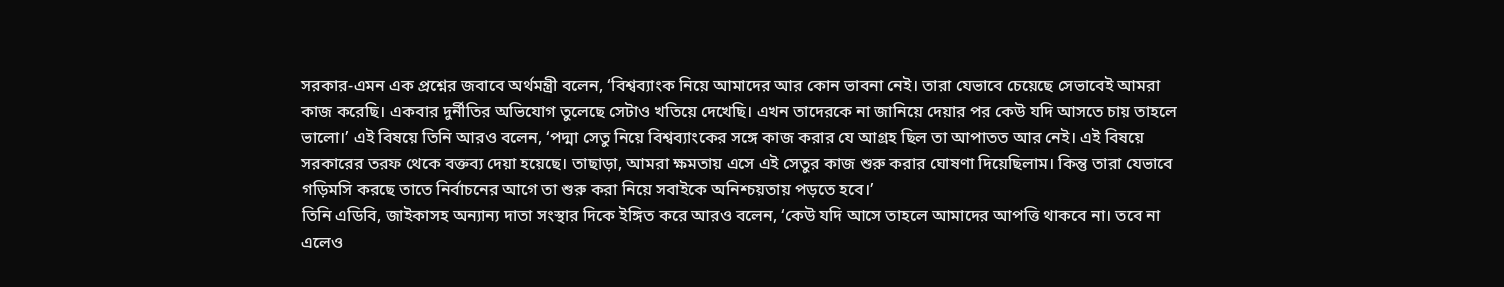সরকার-এমন এক প্রশ্নের জবাবে অর্থমন্ত্রী বলেন, ‘বিশ্বব্যাংক নিয়ে আমাদের আর কোন ভাবনা নেই। তারা যেভাবে চেয়েছে সেভাবেই আমরা কাজ করেছি। একবার দুর্নীতির অভিযোগ তুলেছে সেটাও খতিয়ে দেখেছি। এখন তাদেরকে না জানিয়ে দেয়ার পর কেউ যদি আসতে চায় তাহলে ভালো।’ এই বিষয়ে তিনি আরও বলেন, ‘পদ্মা সেতু নিয়ে বিশ্বব্যাংকের সঙ্গে কাজ করার যে আগ্রহ ছিল তা আপাতত আর নেই। এই বিষয়ে সরকারের তরফ থেকে বক্তব্য দেয়া হয়েছে। তাছাড়া, আমরা ক্ষমতায় এসে এই সেতুর কাজ শুরু করার ঘোষণা দিয়েছিলাম। কিন্তু তারা যেভাবে গড়িমসি করছে তাতে নির্বাচনের আগে তা শুরু করা নিয়ে সবাইকে অনিশ্চয়তায় পড়তে হবে।’
তিনি এডিবি, জাইকাসহ অন্যান্য দাতা সংস্থার দিকে ইঙ্গিত করে আরও বলেন, ‘কেউ যদি আসে তাহলে আমাদের আপত্তি থাকবে না। তবে না এলেও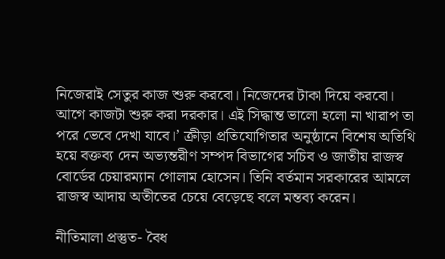নিজেরাই সেতুর কাজ শুরু করবো। নিজেদের টাকা দিয়ে করবো। আগে কাজটা শুরু করা দরকার। এই সিদ্ধান্ত ভালো হলো না খারাপ তা পরে ভেবে দেখা যাবে।’ ক্রীড়া প্রতিযোগিতার অনুষ্ঠানে বিশেষ অতিথি হয়ে বক্তব্য দেন অভ্যন্তরীণ সম্পদ বিভাগের সচিব ও জাতীয় রাজস্ব বোর্ডের চেয়ারম্যান গোলাম হোসেন। তিনি বর্তমান সরকারের আমলে রাজস্ব আদায় অতীতের চেয়ে বেড়েছে বলে মন্তব্য করেন।

নীতিমালা প্রস্তুত- বৈধ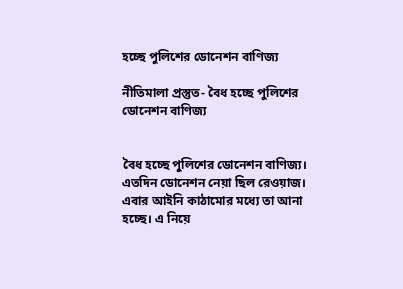হচ্ছে পুলিশের ডোনেশন বাণিজ্য

নীতিমালা প্রস্তুত- বৈধ হচ্ছে পুলিশের ডোনেশন বাণিজ্য


বৈধ হচ্ছে পুলিশের ডোনেশন বাণিজ্য। এতদিন ডোনেশন নেয়া ছিল রেওয়াজ। এবার আইনি কাঠামোর মধ্যে তা আনা হচ্ছে। এ নিয়ে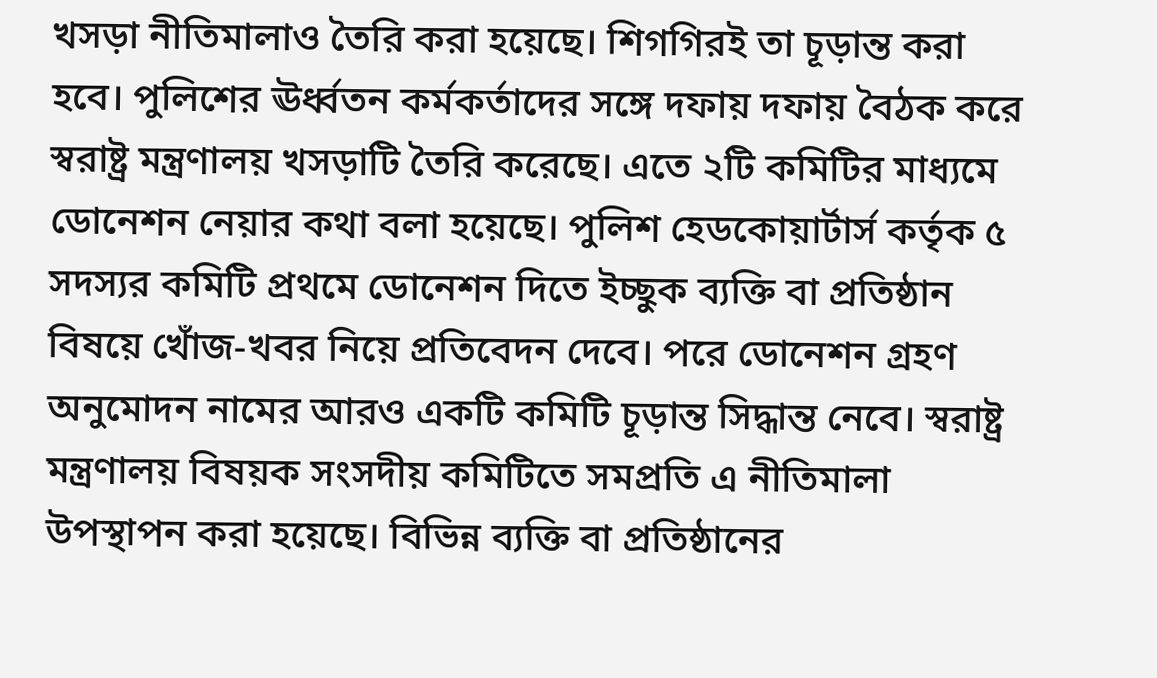খসড়া নীতিমালাও তৈরি করা হয়েছে। শিগগিরই তা চূড়ান্ত করা হবে। পুলিশের ঊর্ধ্বতন কর্মকর্তাদের সঙ্গে দফায় দফায় বৈঠক করে স্বরাষ্ট্র মন্ত্রণালয় খসড়াটি তৈরি করেছে। এতে ২টি কমিটির মাধ্যমে ডোনেশন নেয়ার কথা বলা হয়েছে। পুলিশ হেডকোয়ার্টার্স কর্তৃক ৫ সদস্যর কমিটি প্রথমে ডোনেশন দিতে ইচ্ছুক ব্যক্তি বা প্রতিষ্ঠান বিষয়ে খোঁজ-খবর নিয়ে প্রতিবেদন দেবে। পরে ডোনেশন গ্রহণ অনুমোদন নামের আরও একটি কমিটি চূড়ান্ত সিদ্ধান্ত নেবে। স্বরাষ্ট্র মন্ত্রণালয় বিষয়ক সংসদীয় কমিটিতে সমপ্রতি এ নীতিমালা উপস্থাপন করা হয়েছে। বিভিন্ন ব্যক্তি বা প্রতিষ্ঠানের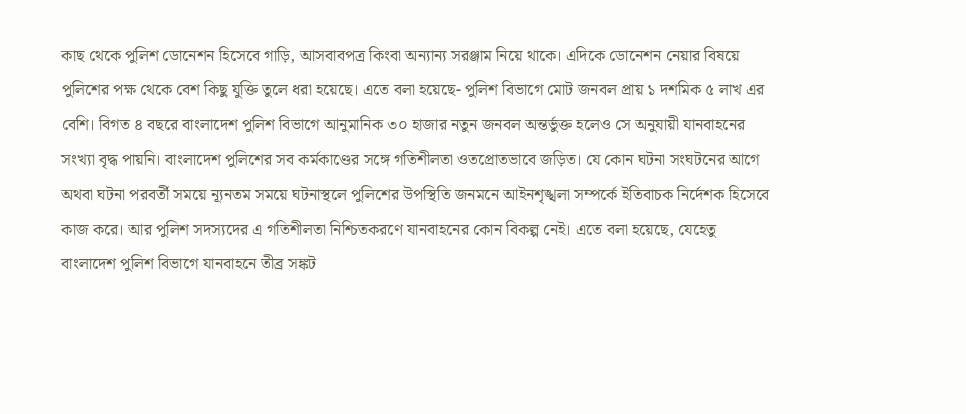কাছ থেকে পুলিশ ডোনেশন হিসেবে গাড়ি, আসবাবপত্র কিংবা অন্যান্য সরঞ্জাম নিয়ে থাকে। এদিকে ডোনেশন নেয়ার বিষয়ে পুলিশের পক্ষ থেকে বেশ কিছু যুক্তি তুলে ধরা হয়েছে। এতে বলা হয়েছে- পুলিশ বিভাগে মোট জনবল প্রায় ১ দশমিক ৫ লাখ এর বেশি। বিগত ৪ বছরে বাংলাদেশ পুলিশ বিভাগে আনুমানিক ৩০ হাজার নতুন জনবল অন্তর্ভুক্ত হলেও সে অনুযায়ী যানবাহনের সংখ্যা বৃদ্ধ পায়নি। বাংলাদেশ পুলিশের সব কর্মকাণ্ডের সঙ্গে গতিশীলতা ওতপ্রোতভাবে জড়িত। যে কোন ঘটনা সংঘটনের আগে অথবা ঘটনা পরবর্তী সময়ে ন্যূনতম সময়ে ঘটনাস্থলে পুলিশের উপস্থিতি জনমনে আইনশৃঙ্খলা সম্পর্কে ইতিবাচক নির্দেশক হিসেবে কাজ করে। আর পুলিশ সদস্যদের এ গতিশীলতা নিশ্চিতকরণে যানবাহনের কোন বিকল্প নেই। এতে বলা হয়েছে, যেহেতু বাংলাদেশ পুলিশ বিভাগে যানবাহনে তীব্র সঙ্কট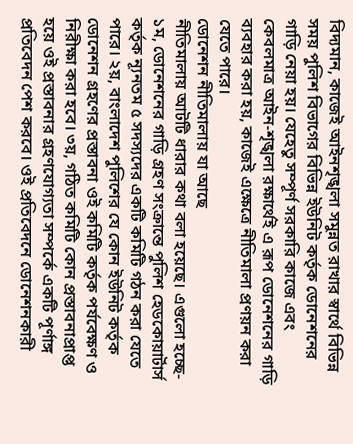বিদ্যমান, কাজেই আইনশৃঙ্খলা সমুন্নত রাখার স্বার্থে বিভিন্ন সময় পুলিশ বিভাগের বিভিন্ন ইউনিট কর্তৃক ডোনেশনের গাড়ি নেয়া হয়। যেহেতু সম্পূর্ণ সরকারি কাজে এবং কেবলমাত্র আইন-শৃঙ্খলা রক্ষার্থেই এ রূপ ডোনেশনের গাড়ি ব্যবহার করা হয়, কাজেই এক্ষেত্রে নীতিমালা প্রণয়ন করা যেতে পারে।
ডোনেশন নীতিমালায় যা আছে
নীতিমালায় আটটি ধারার কথা বলা হয়েছে। এগুলো হচ্ছে- ১ম, ডোনেশনের গাড়ি গ্রহণ সংক্রান্তে পুলিশ হেডকোয়ার্টার্স কর্তৃক ন্যূনতম ৫ সদস্যদের একটি কমিটি গঠন করা যেতে পারে। ২য়, বাংলাদেশ পুলিশের যে কোন ইউনিট কর্তৃক ডোনেশন গ্রহণের প্রস্তাবনা ওই কমিটি কর্তৃক পর্যবেক্ষণ ও নিরীক্ষা করা হবে। ৩য়, গঠিত কমিটি কোন প্রস্তাবনাপ্রাপ্ত হয়ে ওই প্রস্তাবনার গ্রহণযোগ্যতা সম্পর্কে একটি পূর্ণাঙ্গ প্রতিবেদন পেশ করবে। ওই প্রতিবেদনে ডোনেশনকারী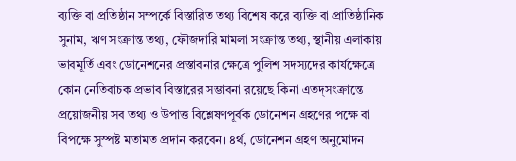ব্যক্তি বা প্রতিষ্ঠান সম্পর্কে বিস্তারিত তথ্য বিশেষ করে ব্যক্তি বা প্রাতিষ্ঠানিক সুনাম, ঋণ সংক্রান্ত তথ্য, ফৌজদারি মামলা সংক্রান্ত তথ্য, স্থানীয় এলাকায় ভাবমূর্তি এবং ডোনেশনের প্রস্তাবনার ক্ষেত্রে পুলিশ সদস্যদের কার্যক্ষেত্রে কোন নেতিবাচক প্রভাব বিস্তারের সম্ভাবনা রয়েছে কিনা এতদ্‌সংক্রান্তে প্রয়োজনীয় সব তথ্য ও উপাত্ত বিশ্লেষণপূর্বক ডোনেশন গ্রহণের পক্ষে বা বিপক্ষে সুস্পষ্ট মতামত প্রদান করবেন। ৪র্থ, ডোনেশন গ্রহণ অনুমোদন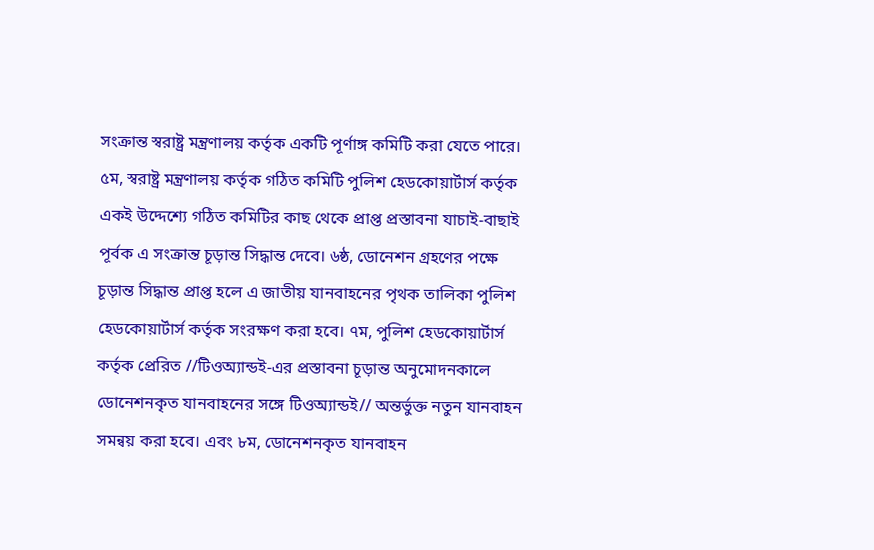সংক্রান্ত স্বরাষ্ট্র মন্ত্রণালয় কর্তৃক একটি পূর্ণাঙ্গ কমিটি করা যেতে পারে। ৫ম, স্বরাষ্ট্র মন্ত্রণালয় কর্তৃক গঠিত কমিটি পুলিশ হেডকোয়ার্টার্স কর্তৃক একই উদ্দেশ্যে গঠিত কমিটির কাছ থেকে প্রাপ্ত প্রস্তাবনা যাচাই-বাছাই পূর্বক এ সংক্রান্ত চূড়ান্ত সিদ্ধান্ত দেবে। ৬ষ্ঠ, ডোনেশন গ্রহণের পক্ষে চূড়ান্ত সিদ্ধান্ত প্রাপ্ত হলে এ জাতীয় যানবাহনের পৃথক তালিকা পুলিশ হেডকোয়ার্টার্স কর্তৃক সংরক্ষণ করা হবে। ৭ম, পুলিশ হেডকোয়ার্টার্স কর্তৃক প্রেরিত //টিওঅ্যান্ডই-এর প্রস্তাবনা চূড়ান্ত অনুমোদনকালে ডোনেশনকৃত যানবাহনের সঙ্গে টিওঅ্যান্ডই// অন্তর্ভুক্ত নতুন যানবাহন সমন্বয় করা হবে। এবং ৮ম, ডোনেশনকৃত যানবাহন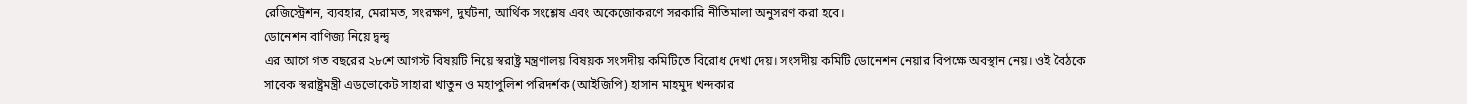রেজিস্ট্রেশন, ব্যবহার, মেরামত, সংরক্ষণ, দুর্ঘটনা, আর্থিক সংশ্লেষ এবং অকেজোকরণে সরকারি নীতিমালা অনুসরণ করা হবে।
ডোনেশন বাণিজ্য নিয়ে দ্বন্দ্ব
এর আগে গত বছরের ২৮শে আগস্ট বিষয়টি নিয়ে স্বরাষ্ট্র মন্ত্রণালয় বিষয়ক সংসদীয় কমিটিতে বিরোধ দেখা দেয়। সংসদীয় কমিটি ডোনেশন নেয়ার বিপক্ষে অবস্থান নেয়। ওই বৈঠকে সাবেক স্বরাষ্ট্রমন্ত্রী এডভোকেট সাহারা খাতুন ও মহাপুলিশ পরিদর্শক (আইজিপি) হাসান মাহমুদ খন্দকার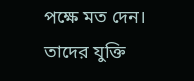পক্ষে মত দেন। তাদের যুক্তি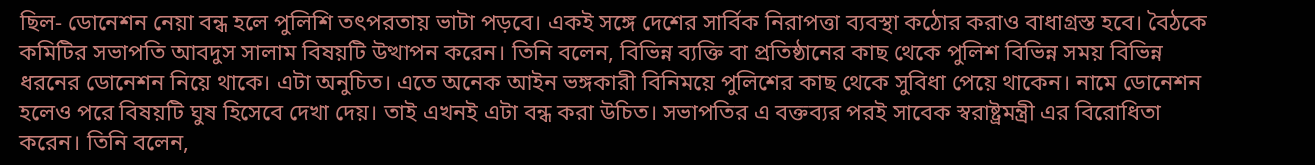ছিল- ডোনেশন নেয়া বন্ধ হলে পুলিশি তৎপরতায় ভাটা পড়বে। একই সঙ্গে দেশের সার্বিক নিরাপত্তা ব্যবস্থা কঠোর করাও বাধাগ্রস্ত হবে। বৈঠকে কমিটির সভাপতি আবদুস সালাম বিষয়টি উত্থাপন করেন। তিনি বলেন, বিভিন্ন ব্যক্তি বা প্রতিষ্ঠানের কাছ থেকে পুলিশ বিভিন্ন সময় বিভিন্ন ধরনের ডোনেশন নিয়ে থাকে। এটা অনুচিত। এতে অনেক আইন ভঙ্গকারী বিনিময়ে পুলিশের কাছ থেকে সুবিধা পেয়ে থাকেন। নামে ডোনেশন হলেও পরে বিষয়টি ঘুষ হিসেবে দেখা দেয়। তাই এখনই এটা বন্ধ করা উচিত। সভাপতির এ বক্তব্যর পরই সাবেক স্বরাষ্ট্রমন্ত্রী এর বিরোধিতা করেন। তিনি বলেন,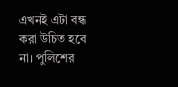এখনই এটা বন্ধ করা উচিত হবে না। পুলিশের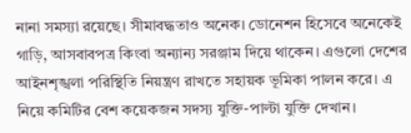নানা সমস্যা রয়েছে। সীমাবদ্ধতাও অনেক। ডোনেশন হিসেবে অনেকেই গাড়ি, আসবাবপত্র কিংবা অন্যান্য সরঞ্জাম দিয়ে থাকেন। এগুলো দেশের আইনশৃঙ্খলা পরিস্থিতি নিয়ন্ত্রণ রাখতে সহায়ক ভূমিকা পালন করে। এ নিয়ে কমিটির বেশ কয়েকজন সদস্য যুক্তি-পাল্টা যুক্তি দেখান।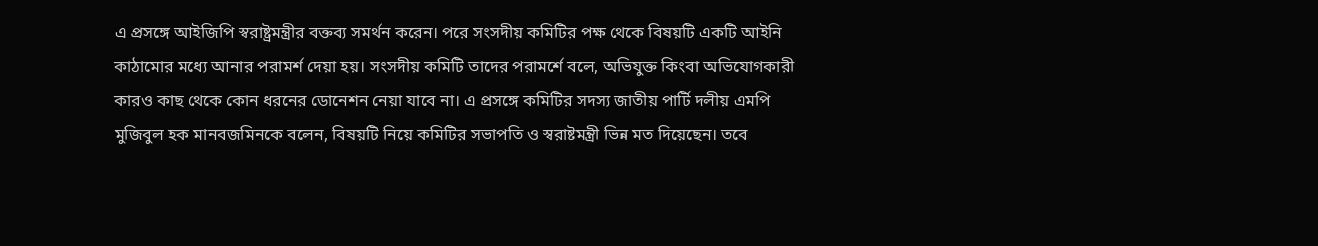এ প্রসঙ্গে আইজিপি স্বরাষ্ট্রমন্ত্রীর বক্তব্য সমর্থন করেন। পরে সংসদীয় কমিটির পক্ষ থেকে বিষয়টি একটি আইনি কাঠামোর মধ্যে আনার পরামর্শ দেয়া হয়। সংসদীয় কমিটি তাদের পরামর্শে বলে, অভিযুক্ত কিংবা অভিযোগকারী কারও কাছ থেকে কোন ধরনের ডোনেশন নেয়া যাবে না। এ প্রসঙ্গে কমিটির সদস্য জাতীয় পার্টি দলীয় এমপি মুজিবুল হক মানবজমিনকে বলেন, বিষয়টি নিয়ে কমিটির সভাপতি ও স্বরাষ্টমন্ত্রী ভিন্ন মত দিয়েছেন। তবে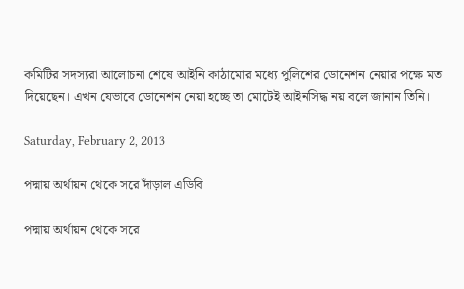কমিটির সদস্যরা আলোচনা শেষে আইনি কাঠামোর মধ্যে পুলিশের ডোনেশন নেয়ার পক্ষে মত দিয়েছেন। এখন যেভাবে ডোনেশন নেয়া হচ্ছে তা মোটেই আইনসিদ্ধ নয় বলে জানান তিনি।

Saturday, February 2, 2013

পদ্মায় অর্থায়ন থেকে সরে দাঁড়াল এডিবি

পদ্মায় অর্থায়ন থেকে সরে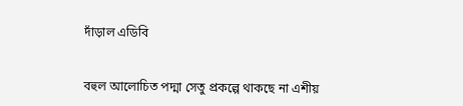দাঁড়াল এডিবি


বহুল আলোচিত পদ্মা সেতু প্রকল্পে থাকছে না এশীয়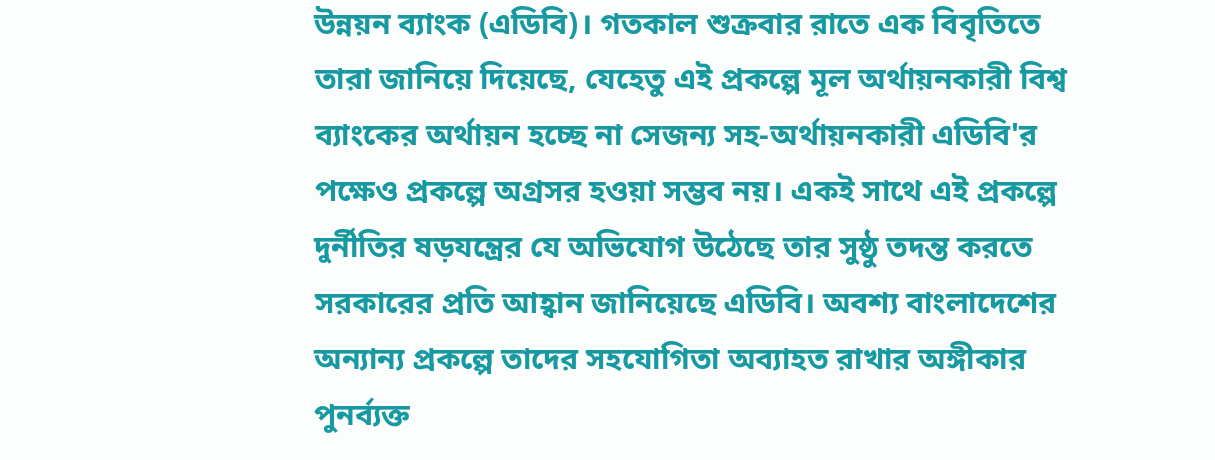উন্নয়ন ব্যাংক (এডিবি)। গতকাল শুক্রবার রাতে এক বিবৃতিতে তারা জানিয়ে দিয়েছে, যেহেতু এই প্রকল্পে মূল অর্থায়নকারী বিশ্ব ব্যাংকের অর্থায়ন হচ্ছে না সেজন্য সহ-অর্থায়নকারী এডিবি'র পক্ষেও প্রকল্পে অগ্রসর হওয়া সম্ভব নয়। একই সাথে এই প্রকল্পে দুর্নীতির ষড়যন্ত্রের যে অভিযোগ উঠেছে তার সুষ্ঠু তদন্ত করতে সরকারের প্রতি আহ্বান জানিয়েছে এডিবি। অবশ্য বাংলাদেশের অন্যান্য প্রকল্পে তাদের সহযোগিতা অব্যাহত রাখার অঙ্গীকার পুনর্ব্যক্ত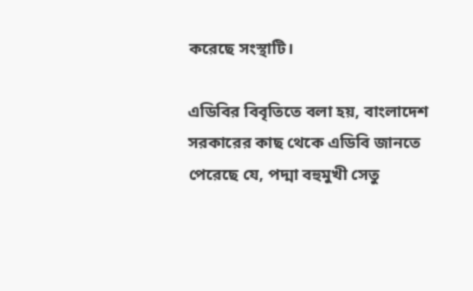করেছে সংস্থাটি।

এডিবির বিবৃতিতে বলা হয়, বাংলাদেশ সরকারের কাছ থেকে এডিবি জানতে পেরেছে যে, পদ্মা বহুমুখী সেতু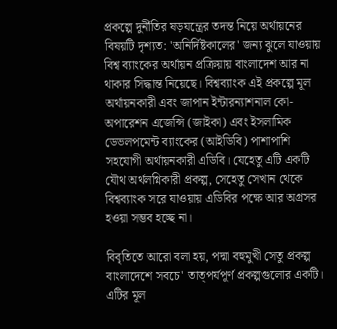প্রকল্পে দুর্নীতির ষড়যন্ত্রের তদন্ত নিয়ে অর্থায়নের বিষয়টি দৃশ্যত: 'অনির্দিষ্টকালের' জন্য ঝুলে যাওয়ায় বিশ্ব ব্যাংকের অর্থায়ন প্রক্রিয়ায় বাংলাদেশ আর না থাকার সিদ্ধান্ত নিয়েছে। বিশ্বব্যাংক এই প্রকল্পে মূল অর্থায়নকারী এবং জাপান ইন্টারন্যাশনাল কো-অপারেশন এজেন্সি (জাইকা) এবং ইসলামিক ডেভলপমেন্ট ব্যাংকের (আইডিবি) পাশাপাশি সহযোগী অর্থায়নকারী এডিবি। যেহেতু এটি একটি যৌথ অর্থলগ্নিকারী প্রকল্প, সেহেতু সেখান থেকে বিশ্বব্যাংক সরে যাওয়ায় এডিবির পক্ষে আর অগ্রসর হওয়া সম্ভব হচ্ছে না।

বিবৃতিতে আরো বলা হয়, পদ্মা বহুমুখী সেতু প্রকল্প বাংলাদেশে সবচে' তাত্পর্যপূর্ণ প্রকল্পগুলোর একটি। এটির মূল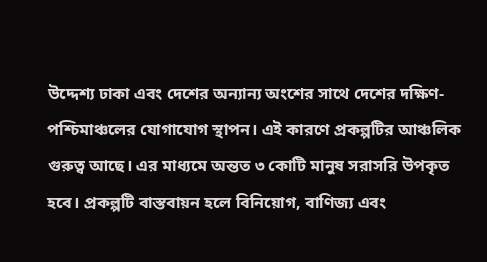উদ্দেশ্য ঢাকা এবং দেশের অন্যান্য অংশের সাথে দেশের দক্ষিণ-পশ্চিমাঞ্চলের যোগাযোগ স্থাপন। এই কারণে প্রকল্পটির আঞ্চলিক গুরুত্ব আছে। এর মাধ্যমে অন্তত ৩ কোটি মানুষ সরাসরি উপকৃত হবে। প্রকল্পটি বাস্তবায়ন হলে বিনিয়োগ, বাণিজ্য এবং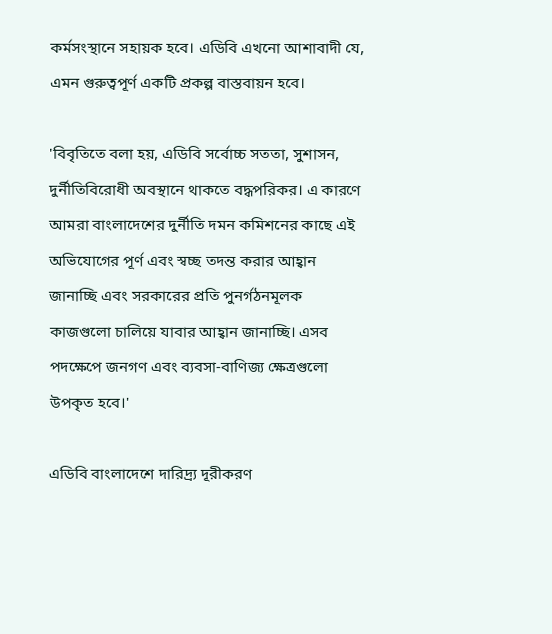কর্মসংস্থানে সহায়ক হবে। এডিবি এখনো আশাবাদী যে, এমন গুরুত্বপূর্ণ একটি প্রকল্প বাস্তবায়ন হবে।

'বিবৃতিতে বলা হয়, এডিবি সর্বোচ্চ সততা, সুশাসন, দুর্নীতিবিরোধী অবস্থানে থাকতে বদ্ধপরিকর। এ কারণে আমরা বাংলাদেশের দুর্নীতি দমন কমিশনের কাছে এই অভিযোগের পূর্ণ এবং স্বচ্ছ তদন্ত করার আহ্বান জানাচ্ছি এবং সরকারের প্রতি পুনর্গঠনমূলক কাজগুলো চালিয়ে যাবার আহ্বান জানাচ্ছি। এসব পদক্ষেপে জনগণ এবং ব্যবসা-বাণিজ্য ক্ষেত্রগুলো উপকৃত হবে।'

এডিবি বাংলাদেশে দারিদ্র্য দূরীকরণ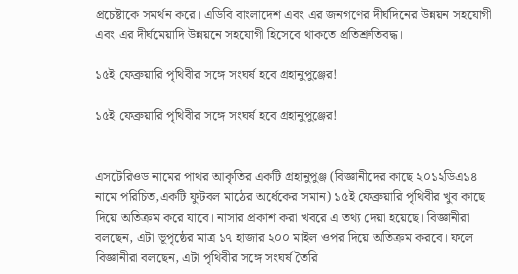প্রচেষ্টাকে সমর্থন করে। এডিবি বাংলাদেশ এবং এর জনগণের দীর্ঘদিনের উন্নয়ন সহযোগী এবং এর দীর্ঘমেয়াদি উন্নয়নে সহযোগী হিসেবে থাকতে প্রতিশ্রুতিবদ্ধ।

১৫ই ফেব্রুয়ারি পৃথিবীর সঙ্গে সংঘর্ষ হবে গ্রহানুপুঞ্জের!

১৫ই ফেব্রুয়ারি পৃথিবীর সঙ্গে সংঘর্ষ হবে গ্রহানুপুঞ্জের!


এসটেরিওড নামের পাথর আকৃতির একটি গ্রহানুপুঞ্জ (বিজ্ঞানীদের কাছে ২০১২ডিএ১৪ নামে পরিচিত,একটি ফুটবল মাঠের অর্ধেকের সমান) ১৫ই ফেব্রুয়ারি পৃথিবীর খুব কাছে দিয়ে অতিক্রম করে যাবে। নাসার প্রকাশ করা খবরে এ তথ্য দেয়া হয়েছে। বিজ্ঞানীরা বলছেন, এটা ভূপৃষ্ঠের মাত্র ১৭ হাজার ২০০ মাইল ওপর দিয়ে অতিক্রম করবে। ফলে বিজ্ঞানীরা বলছেন, এটা পৃথিবীর সঙ্গে সংঘর্ষ তৈরি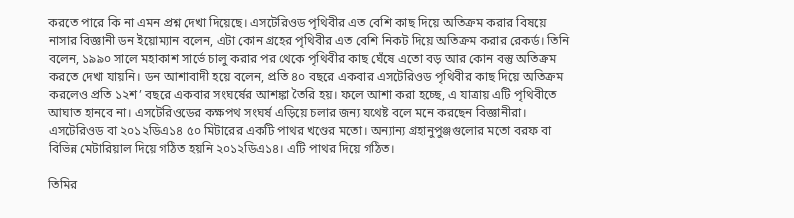করতে পারে কি না এমন প্রশ্ন দেখা দিয়েছে। এসটেরিওড পৃথিবীর এত বেশি কাছ দিয়ে অতিক্রম করার বিষয়ে নাসার বিজ্ঞানী ডন ইয়োম্যান বলেন, এটা কোন গ্রহের পৃথিবীর এত বেশি নিকট দিয়ে অতিক্রম করার রেকর্ড। তিনি বলেন, ১৯৯০ সালে মহাকাশ সার্ভে চালু করার পর থেকে পৃথিবীর কাছ ঘেঁষে এতো বড় আর কোন বস্তু অতিক্রম করতে দেখা যায়নি। ডন আশাবাদী হয়ে বলেন, প্রতি ৪০ বছরে একবার এসটেরিওড পৃথিবীর কাছ দিয়ে অতিক্রম করলেও প্রতি ১২শ’ বছরে একবার সংঘর্ষের আশঙ্কা তৈরি হয়। ফলে আশা করা হচ্ছে, এ যাত্রায় এটি পৃথিবীতে আঘাত হানবে না। এসটেরিওডের কক্ষপথ সংঘর্ষ এড়িয়ে চলার জন্য যথেষ্ট বলে মনে করছেন বিজ্ঞানীরা। এসটেরিওড বা ২০১২ডিএ১৪ ৫০ মিটারের একটি পাথর খণ্ডের মতো। অন্যান্য গ্রহানুপুঞ্জগুলোর মতো বরফ বা বিভিন্ন মেটারিয়াল দিয়ে গঠিত হয়নি ২০১২ডিএ১৪। এটি পাথর দিয়ে গঠিত।

তিমির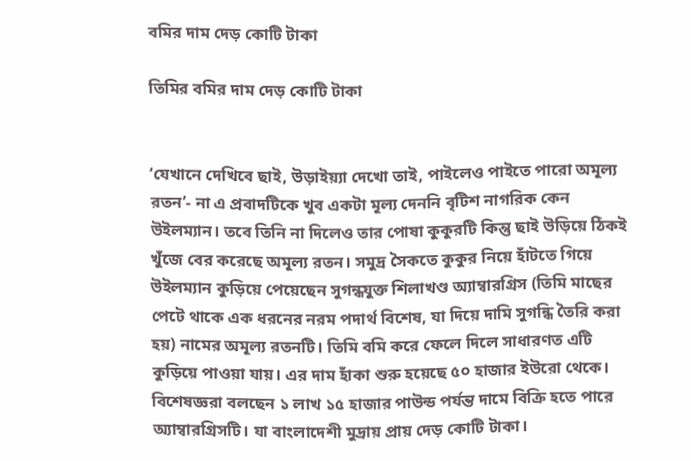বমির দাম দেড় কোটি টাকা

তিমির বমির দাম দেড় কোটি টাকা


‘যেখানে দেখিবে ছাই, উড়াইয়্যা দেখো তাই, পাইলেও পাইতে পারো অমূল্য রতন’- না এ প্রবাদটিকে খুব একটা মূল্য দেননি বৃটিশ নাগরিক কেন উইলম্যান। তবে তিনি না দিলেও তার পোষা কুকুরটি কিন্তু ছাই উড়িয়ে ঠিকই খুঁজে বের করেছে অমূল্য রতন। সমুদ্র সৈকতে কুকুর নিয়ে হাঁটতে গিয়ে উইলম্যান কুড়িয়ে পেয়েছেন সুগন্ধযুক্ত শিলাখণ্ড অ্যাম্বারগ্রিস (তিমি মাছের পেটে থাকে এক ধরনের নরম পদার্থ বিশেষ, যা দিয়ে দামি সুগন্ধি তৈরি করা হয়) নামের অমূল্য রতনটি। তিমি বমি করে ফেলে দিলে সাধারণত এটি কুড়িয়ে পাওয়া যায়। এর দাম হাঁকা শুরু হয়েছে ৫০ হাজার ইউরো থেকে। বিশেষজ্ঞরা বলছেন ১ লাখ ১৫ হাজার পাউন্ড পর্যন্ত দামে বিক্রি হতে পারে অ্যাম্বারগ্রিসটি। যা বাংলাদেশী মুদ্রায় প্রায় দেড় কোটি টাকা।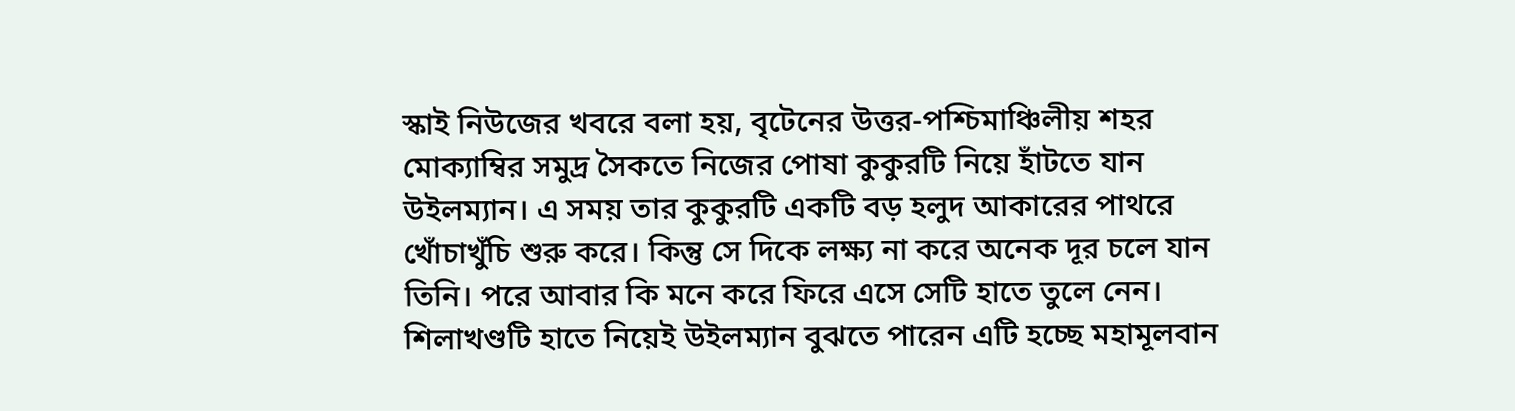স্কাই নিউজের খবরে বলা হয়, বৃটেনের উত্তর-পশ্চিমাঞ্চিলীয় শহর মোক্যাম্বির সমুদ্র সৈকতে নিজের পোষা কুকুরটি নিয়ে হাঁটতে যান উইলম্যান। এ সময় তার কুকুরটি একটি বড় হলুদ আকারের পাথরে খোঁচাখুঁচি শুরু করে। কিন্তু সে দিকে লক্ষ্য না করে অনেক দূর চলে যান তিনি। পরে আবার কি মনে করে ফিরে এসে সেটি হাতে তুলে নেন। শিলাখণ্ডটি হাতে নিয়েই উইলম্যান বুঝতে পারেন এটি হচ্ছে মহামূলবান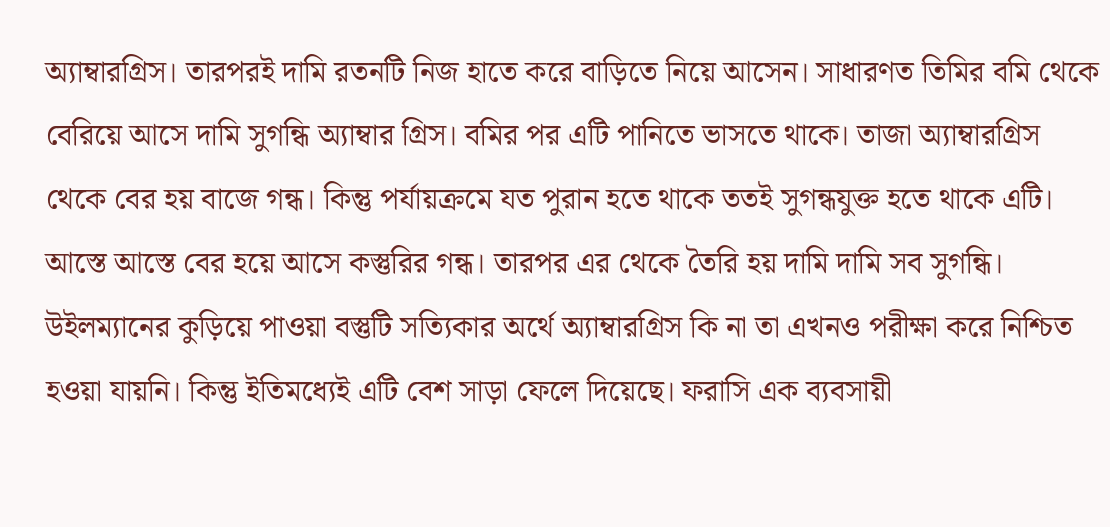অ্যাম্বারগ্রিস। তারপরই দামি রতনটি নিজ হাতে করে বাড়িতে নিয়ে আসেন। সাধারণত তিমির বমি থেকে বেরিয়ে আসে দামি সুগন্ধি অ্যাম্বার গ্রিস। বমির পর এটি পানিতে ভাসতে থাকে। তাজা অ্যাম্বারগ্রিস থেকে বের হয় বাজে গন্ধ। কিন্তু পর্যায়ক্রমে যত পুরান হতে থাকে ততই সুগন্ধযুক্ত হতে থাকে এটি। আস্তে আস্তে বের হয়ে আসে কস্তুরির গন্ধ। তারপর এর থেকে তৈরি হয় দামি দামি সব সুগন্ধি। উইলম্যানের কুড়িয়ে পাওয়া বস্তুটি সত্যিকার অর্থে অ্যাম্বারগ্রিস কি না তা এখনও পরীক্ষা করে নিশ্চিত হওয়া যায়নি। কিন্তু ইতিমধ্যেই এটি বেশ সাড়া ফেলে দিয়েছে। ফরাসি এক ব্যবসায়ী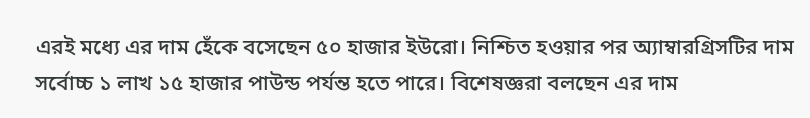এরই মধ্যে এর দাম হেঁকে বসেছেন ৫০ হাজার ইউরো। নিশ্চিত হওয়ার পর অ্যাম্বারগ্রিসটির দাম সর্বোচ্চ ১ লাখ ১৫ হাজার পাউন্ড পর্যন্ত হতে পারে। বিশেষজ্ঞরা বলছেন এর দাম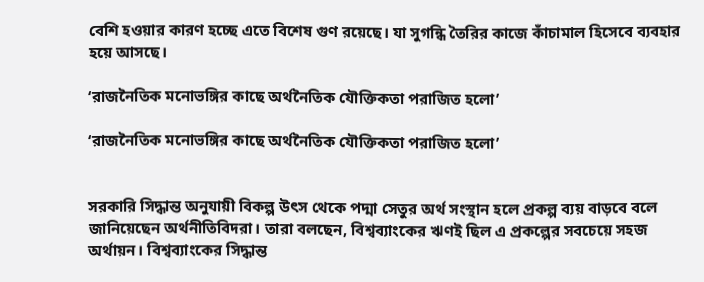বেশি হওয়ার কারণ হচ্ছে এতে বিশেষ গুণ রয়েছে। যা সুগন্ধি তৈরির কাজে কাঁচামাল হিসেবে ব্যবহার হয়ে আসছে।

‘রাজনৈতিক মনোভঙ্গির কাছে অর্থনৈতিক যৌক্তিকতা পরাজিত হলো’

‘রাজনৈতিক মনোভঙ্গির কাছে অর্থনৈতিক যৌক্তিকতা পরাজিত হলো’


সরকারি সিদ্ধান্ত অনুযায়ী বিকল্প উৎস থেকে পদ্মা সেতুর অর্থ সংস্থান হলে প্রকল্প ব্যয় বাড়বে বলে জানিয়েছেন অর্থনীতিবিদরা। তারা বলছেন, বিশ্বব্যাংকের ঋণই ছিল এ প্রকল্পের সবচেয়ে সহজ অর্থায়ন। বিশ্বব্যাংকের সিদ্ধান্ত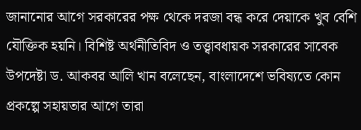জানানোর আগে সরকারের পক্ষ থেকে দরজা বন্ধ করে দেয়াকে খুব বেশি যৌক্তিক হয়নি। বিশিষ্ট অর্থনীতিবিদ ও তত্ত্বাবধায়ক সরকারের সাবেক উপদেষ্টা ড. আকবর আলি খান বলেছেন, বাংলাদেশে ভবিষ্যতে কোন প্রকল্পে সহায়তার আগে তারা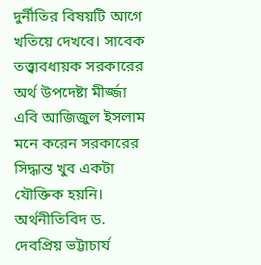দুর্নীতির বিষয়টি আগে খতিয়ে দেখবে। সাবেক তত্ত্বাবধায়ক সরকারের অর্থ উপদেষ্টা মীর্জ্জা এবি আজিজুল ইসলাম মনে করেন সরকারের সিদ্ধান্ত খুব একটা যৌক্তিক হয়নি। অর্থনীতিবিদ ড. দেবপ্রিয় ভট্টাচার্য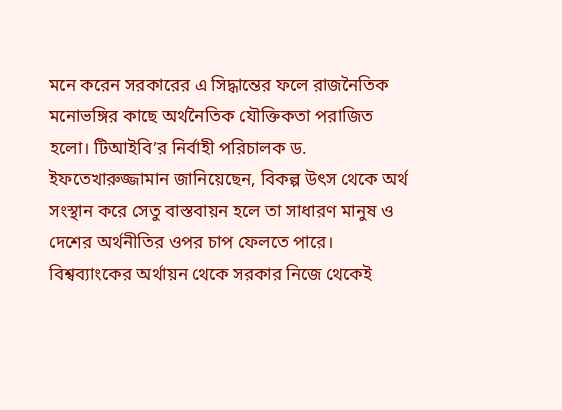মনে করেন সরকারের এ সিদ্ধান্তের ফলে রাজনৈতিক মনোভঙ্গির কাছে অর্থনৈতিক যৌক্তিকতা পরাজিত হলো। টিআইবি’র নির্বাহী পরিচালক ড. ইফতেখারুজ্জামান জানিয়েছেন, বিকল্প উৎস থেকে অর্থ সংস্থান করে সেতু বাস্তবায়ন হলে তা সাধারণ মানুষ ও দেশের অর্থনীতির ওপর চাপ ফেলতে পারে।
বিশ্বব্যাংকের অর্থায়ন থেকে সরকার নিজে থেকেই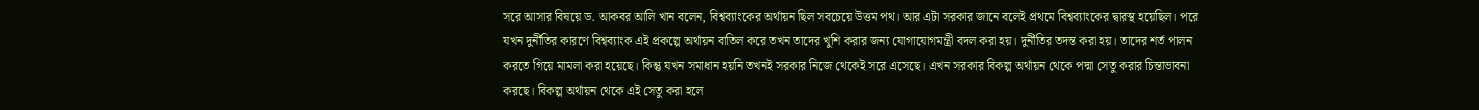সরে আসার বিষয়ে ড. আকবর আলি খান বলেন, বিশ্বব্যাংকের অর্থায়ন ছিল সবচেয়ে উত্তম পথ। আর এটা সরকার জানে বলেই প্রথমে বিশ্বব্যাংকের দ্বারস্থ হয়েছিল। পরে যখন দুর্নীতির কারণে বিশ্বব্যাংক এই প্রকল্পে অর্থায়ন বাতিল করে তখন তাদের খুশি করার জন্য যোগাযোগমন্ত্রী বদল করা হয়। দুর্নীতির তদন্ত করা হয়। তাদের শর্ত পালন করতে গিয়ে মামলা করা হয়েছে। কিন্তু যখন সমাধান হয়নি তখনই সরকার নিজে থেকেই সরে এসেছে। এখন সরকার বিকল্প অর্থায়ন থেকে পদ্মা সেতু করার চিন্তাভাবনা করছে। বিকল্প অর্থায়ন থেকে এই সেতু করা হলে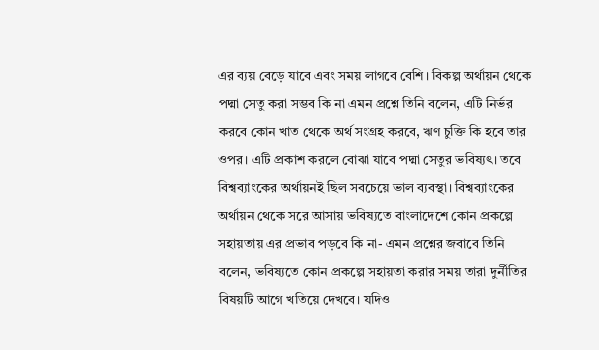এর ব্যয় বেড়ে যাবে এবং সময় লাগবে বেশি। বিকল্প অর্থায়ন থেকে পদ্মা সেতু করা সম্ভব কি না এমন প্রশ্নে তিনি বলেন, এটি নির্ভর করবে কোন খাত থেকে অর্থ সংগ্রহ করবে, ঋণ চুক্তি কি হবে তার ওপর। এটি প্রকাশ করলে বোঝা যাবে পদ্মা সেতুর ভবিষ্যৎ। তবে বিশ্বব্যাংকের অর্থায়নই ছিল সবচেয়ে ভাল ব্যবস্থা। বিশ্বব্যাংকের অর্থায়ন থেকে সরে আসায় ভবিষ্যতে বাংলাদেশে কোন প্রকল্পে সহায়তায় এর প্রভাব পড়বে কি না- এমন প্রশ্নের জবাবে তিনি বলেন, ভবিষ্যতে কোন প্রকল্পে সহায়তা করার সময় তারা দুর্নীতির বিষয়টি আগে খতিয়ে দেখবে। যদিও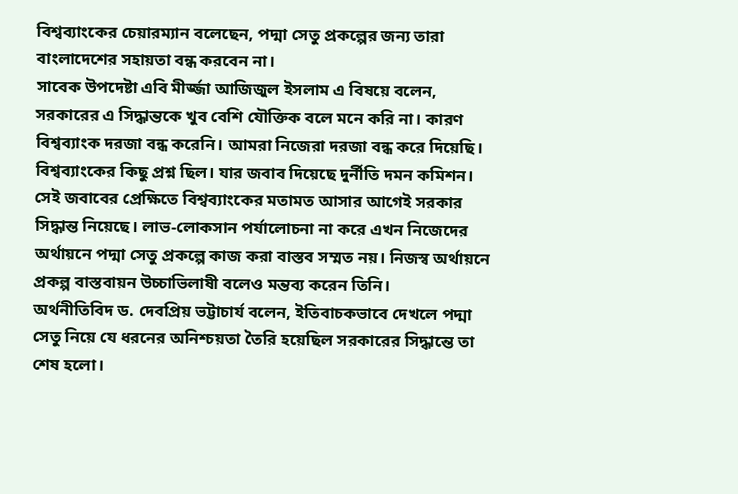বিশ্বব্যাংকের চেয়ারম্যান বলেছেন, পদ্মা সেতু প্রকল্পের জন্য তারা বাংলাদেশের সহায়তা বন্ধ করবেন না।
সাবেক উপদেষ্টা এবি মীর্জ্জা আজিজুল ইসলাম এ বিষয়ে বলেন, সরকারের এ সিদ্ধান্তকে খুব বেশি যৌক্তিক বলে মনে করি না। কারণ বিশ্বব্যাংক দরজা বন্ধ করেনি। আমরা নিজেরা দরজা বন্ধ করে দিয়েছি। বিশ্বব্যাংকের কিছু প্রশ্ন ছিল। যার জবাব দিয়েছে দুর্নীতি দমন কমিশন। সেই জবাবের প্রেক্ষিতে বিশ্বব্যাংকের মতামত আসার আগেই সরকার সিদ্ধান্ত নিয়েছে। লাভ-লোকসান পর্যালোচনা না করে এখন নিজেদের অর্থায়নে পদ্মা সেতু প্রকল্পে কাজ করা বাস্তব সম্মত নয়। নিজস্ব অর্থায়নে প্রকল্প বাস্তবায়ন উচ্চাভিলাষী বলেও মন্তব্য করেন তিনি।
অর্থনীতিবিদ ড. দেবপ্রিয় ভট্টাচার্য বলেন, ইতিবাচকভাবে দেখলে পদ্মা সেতু নিয়ে যে ধরনের অনিশ্চয়তা তৈরি হয়েছিল সরকারের সিদ্ধান্তে তা শেষ হলো।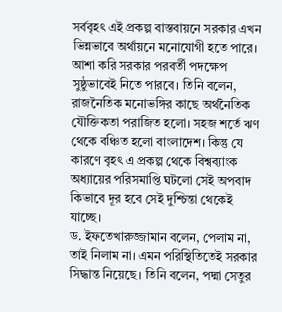সর্ববৃহৎ এই প্রকল্প বাস্তবায়নে সরকার এখন ভিন্নভাবে অর্থায়নে মনোযোগী হতে পারে। আশা করি সরকার পরবর্তী পদক্ষেপ সুষ্ঠুভাবেই নিতে পারবে। তিনি বলেন, রাজনৈতিক মনোভঙ্গির কাছে অর্থনৈতিক যৌক্তিকতা পরাজিত হলো। সহজ শর্তে ঋণ থেকে বঞ্চিত হলো বাংলাদেশ। কিন্তু যে কারণে বৃহৎ এ প্রকল্প থেকে বিশ্বব্যাংক অধ্যায়ের পরিসমাপ্তি ঘটলো সেই অপবাদ কিভাবে দূর হবে সেই দুশ্চিন্তা থেকেই যাচ্ছে।
ড. ইফতেখারুজ্জামান বলেন, পেলাম না, তাই নিলাম না। এমন পরিস্থিতিতেই সরকার সিদ্ধান্ত নিয়েছে। তিনি বলেন, পদ্মা সেতুর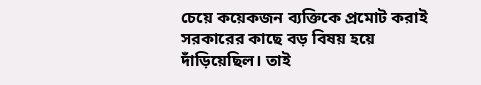চেয়ে কয়েকজন ব্যক্তিকে প্রমোট করাই সরকারের কাছে বড় বিষয় হয়ে দাঁড়িয়েছিল। তাই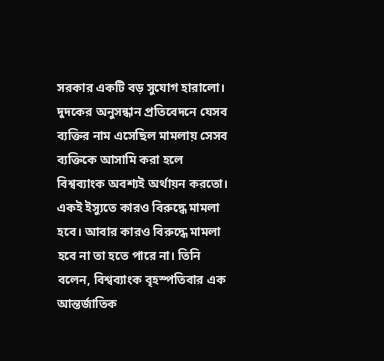সরকার একটি বড় সুযোগ হারালো। দুদকের অনুসন্ধান প্রতিবেদনে যেসব ব্যক্তির নাম এসেছিল মামলায় সেসব ব্যক্তিকে আসামি করা হলে বিশ্বব্যাংক অবশ্যই অর্থায়ন করতো। একই ইস্যুতে কারও বিরুদ্ধে মামলা হবে। আবার কারও বিরুদ্ধে মামলা হবে না তা হতে পারে না। তিনি বলেন, বিশ্বব্যাংক বৃহস্পতিবার এক আন্তর্জাতিক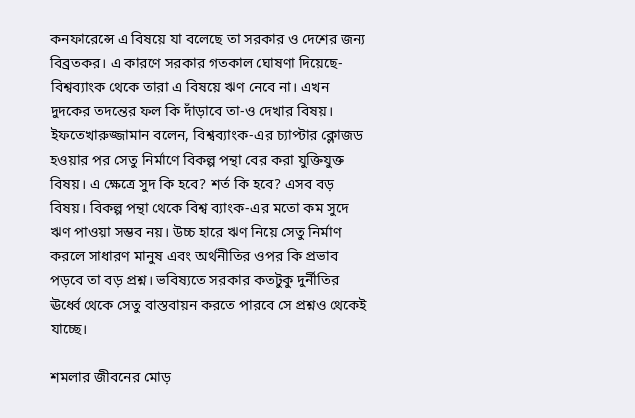কনফারেন্সে এ বিষয়ে যা বলেছে তা সরকার ও দেশের জন্য বিব্রতকর। এ কারণে সরকার গতকাল ঘোষণা দিয়েছে- বিশ্বব্যাংক থেকে তারা এ বিষয়ে ঋণ নেবে না। এখন দুদকের তদন্তের ফল কি দাঁড়াবে তা-ও দেখার বিষয়। ইফতেখারুজ্জামান বলেন, বিশ্বব্যাংক-এর চ্যাপ্টার ক্লোজড হওয়ার পর সেতু নির্মাণে বিকল্প পন্থা বের করা যুক্তিযুক্ত বিষয়। এ ক্ষেত্রে সুদ কি হবে? শর্ত কি হবে? এসব বড় বিষয়। বিকল্প পন্থা থেকে বিশ্ব ব্যাংক-এর মতো কম সুদে ঋণ পাওয়া সম্ভব নয়। উচ্চ হারে ঋণ নিয়ে সেতু নির্মাণ করলে সাধারণ মানুষ এবং অর্থনীতির ওপর কি প্রভাব পড়বে তা বড় প্রশ্ন। ভবিষ্যতে সরকার কতটুকু দুর্নীতির ঊর্ধ্বে থেকে সেতু বাস্তবায়ন করতে পারবে সে প্রশ্নও থেকেই যাচ্ছে।

শমলার জীবনের মোড়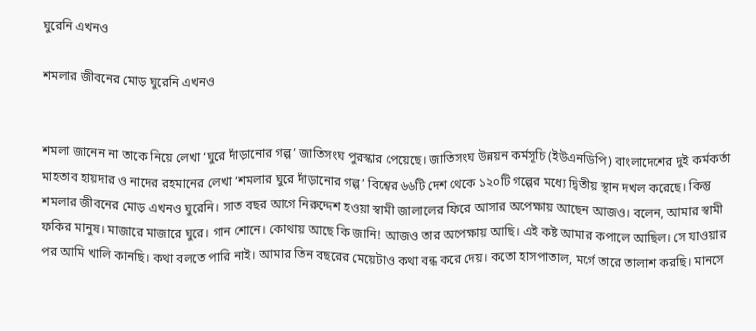ঘুরেনি এখনও

শমলার জীবনের মোড় ঘুরেনি এখনও


শমলা জানেন না তাকে নিয়ে লেখা ‘ঘুরে দাঁড়ানোর গল্প’ জাতিসংঘ পুরস্কার পেয়েছে। জাতিসংঘ উন্নয়ন কর্মসূচি (ইউএনডিপি) বাংলাদেশের দুই কর্মকর্তা মাহতাব হায়দার ও নাদের রহমানের লেখা ‘শমলার ঘুরে দাঁড়ানোর গল্প’ বিশ্বের ৬৬টি দেশ থেকে ১২০টি গল্পের মধ্যে দ্বিতীয় স্থান দখল করেছে। কিন্তু শমলার জীবনের মোড় এখনও ঘুরেনি। সাত বছর আগে নিরুদ্দেশ হওয়া স্বামী জালালের ফিরে আসার অপেক্ষায় আছেন আজও। বলেন, আমার স্বামী ফকির মানুষ। মাজারে মাজারে ঘুরে। গান শোনে। কোথায় আছে কি জানি! আজও তার অপেক্ষায় আছি। এই কষ্ট আমার কপালে আছিল। সে যাওয়ার পর আমি খালি কানছি। কথা বলতে পারি নাই। আমার তিন বছরের মেয়েটাও কথা বন্ধ করে দেয়। কতো হাসপাতাল, মর্গে তারে তালাশ করছি। মানসে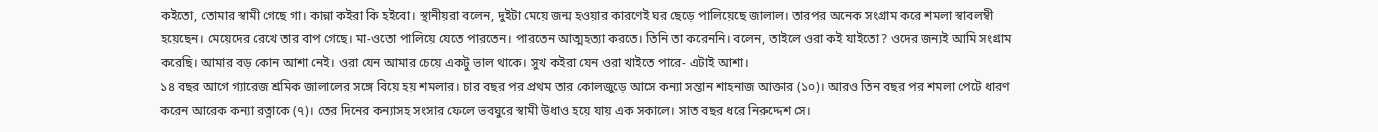কইতো, তোমার স্বামী গেছে গা। কান্না কইরা কি হইবো। স্থানীয়রা বলেন, দুইটা মেয়ে জন্ম হওয়ার কারণেই ঘর ছেড়ে পালিয়েছে জালাল। তারপর অনেক সংগ্রাম করে শমলা স্বাবলম্বী হয়েছেন। মেয়েদের রেখে তার বাপ গেছে। মা-ওতো পালিয়ে যেতে পারতেন। পারতেন আত্মহত্যা করতে। তিনি তা করেননি। বলেন, তাইলে ওরা কই যাইতো? ওদের জন্যই আমি সংগ্রাম করেছি। আমার বড় কোন আশা নেই। ওরা যেন আমার চেয়ে একটু ভাল থাকে। সুখ কইরা যেন ওরা খাইতে পারে- এটাই আশা।
১৪ বছর আগে গ্যারেজ শ্রমিক জালালের সঙ্গে বিয়ে হয় শমলার। চার বছর পর প্রথম তার কোলজুড়ে আসে কন্যা সন্তান শাহনাজ আক্তার (১০)। আরও তিন বছর পর শমলা পেটে ধারণ করেন আরেক কন্যা রত্নাকে (৭)। তের দিনের কন্যাসহ সংসার ফেলে ভবঘুরে স্বামী উধাও হয়ে যায় এক সকালে। সাত বছর ধরে নিরুদ্দেশ সে।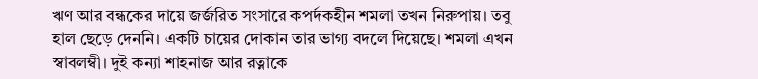ঋণ আর বন্ধকের দায়ে জর্জরিত সংসারে কপর্দকহীন শমলা তখন নিরুপায়। তবু হাল ছেড়ে দেননি। একটি চায়ের দোকান তার ভাগ্য বদলে দিয়েছে। শমলা এখন স্বাবলম্বী। দুই কন্যা শাহনাজ আর রত্নাকে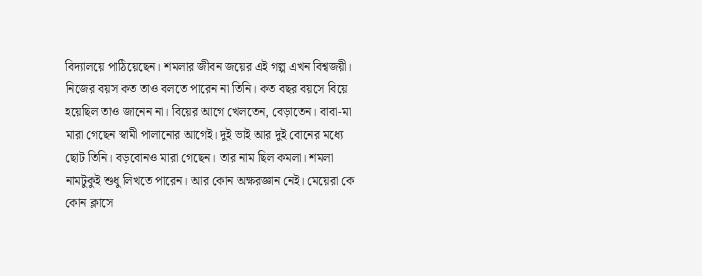বিদ্যালয়ে পাঠিয়েছেন। শমলার জীবন জয়ের এই গল্প এখন বিশ্বজয়ী। নিজের বয়স কত তাও বলতে পারেন না তিনি। কত বছর বয়সে বিয়ে হয়েছিল তাও জানেন না। বিয়ের আগে খেলতেন, বেড়াতেন। বাবা-মা মারা গেছেন স্বামী পালানোর আগেই। দুই ভাই আর দুই বোনের মধ্যে ছোট তিনি। বড়বোনও মারা গেছেন। তার নাম ছিল কমলা। শমলা নামটুকুই শুধু লিখতে পারেন। আর কোন অক্ষরজ্ঞান নেই। মেয়েরা কে কোন ক্লাসে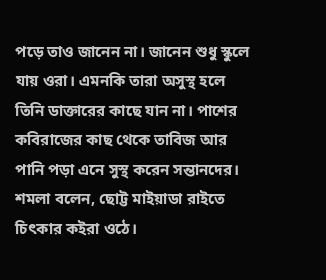পড়ে তাও জানেন না। জানেন শুধু স্কুলে যায় ওরা। এমনকি তারা অসুস্থ হলে তিনি ডাক্তারের কাছে যান না। পাশের কবিরাজের কাছ থেকে তাবিজ আর পানি পড়া এনে সুস্থ করেন সন্তানদের। শমলা বলেন, ছোট্ট মাইয়াডা রাইতে চিৎকার কইরা ওঠে।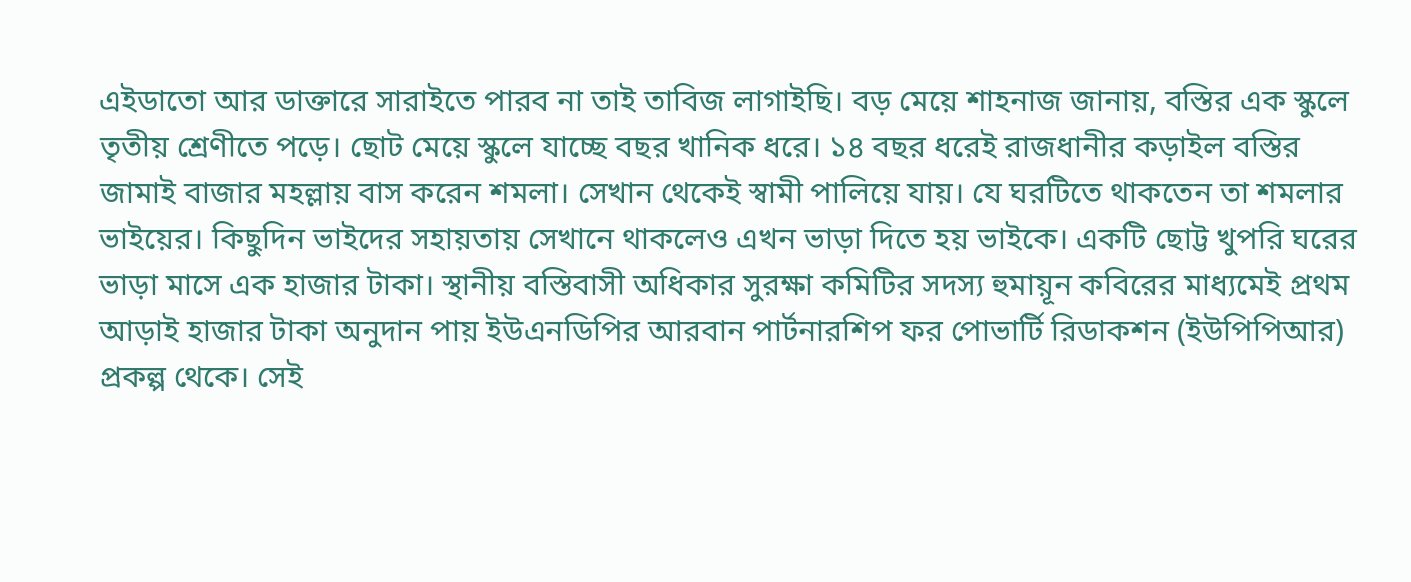এইডাতো আর ডাক্তারে সারাইতে পারব না তাই তাবিজ লাগাইছি। বড় মেয়ে শাহনাজ জানায়, বস্তির এক স্কুলে তৃতীয় শ্রেণীতে পড়ে। ছোট মেয়ে স্কুলে যাচ্ছে বছর খানিক ধরে। ১৪ বছর ধরেই রাজধানীর কড়াইল বস্তির জামাই বাজার মহল্লায় বাস করেন শমলা। সেখান থেকেই স্বামী পালিয়ে যায়। যে ঘরটিতে থাকতেন তা শমলার ভাইয়ের। কিছুদিন ভাইদের সহায়তায় সেখানে থাকলেও এখন ভাড়া দিতে হয় ভাইকে। একটি ছোট্ট খুপরি ঘরের ভাড়া মাসে এক হাজার টাকা। স্থানীয় বস্তিবাসী অধিকার সুরক্ষা কমিটির সদস্য হুমায়ূন কবিরের মাধ্যমেই প্রথম আড়াই হাজার টাকা অনুদান পায় ইউএনডিপির আরবান পার্টনারশিপ ফর পোভার্টি রিডাকশন (ইউপিপিআর) প্রকল্প থেকে। সেই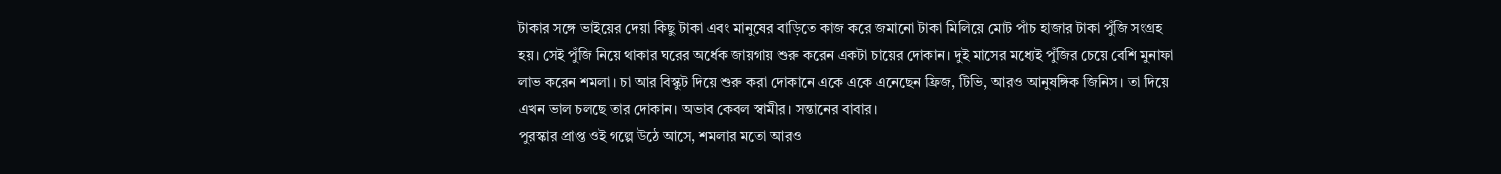টাকার সঙ্গে ভাইয়ের দেয়া কিছু টাকা এবং মানুষের বাড়িতে কাজ করে জমানো টাকা মিলিয়ে মোট পাঁচ হাজার টাকা পুঁজি সংগ্রহ হয়। সেই পুঁজি নিয়ে থাকার ঘরের অর্ধেক জায়গায় শুরু করেন একটা চায়ের দোকান। দুই মাসের মধ্যেই পুঁজির চেয়ে বেশি মুনাফা লাভ করেন শমলা। চা আর বিস্কুট দিয়ে শুরু করা দোকানে একে একে এনেছেন ফ্রিজ, টিভি, আরও আনুষঙ্গিক জিনিস। তা দিয়ে এখন ভাল চলছে তার দোকান। অভাব কেবল স্বামীর। সন্তানের বাবার।
পুরস্কার প্রাপ্ত ওই গল্পে উঠে আসে, শমলার মতো আরও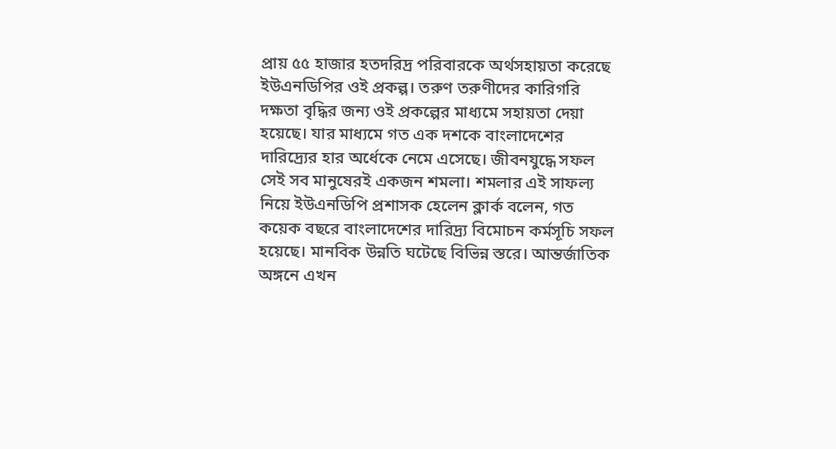প্রায় ৫৫ হাজার হতদরিদ্র পরিবারকে অর্থসহায়তা করেছে ইউএনডিপির ওই প্রকল্প। তরুণ তরুণীদের কারিগরি দক্ষতা বৃদ্ধির জন্য ওই প্রকল্পের মাধ্যমে সহায়তা দেয়া হয়েছে। যার মাধ্যমে গত এক দশকে বাংলাদেশের দারিদ্র্যের হার অর্ধেকে নেমে এসেছে। জীবনযুদ্ধে সফল সেই সব মানুষেরই একজন শমলা। শমলার এই সাফল্য নিয়ে ইউএনডিপি প্রশাসক হেলেন ক্লার্ক বলেন, গত কয়েক বছরে বাংলাদেশের দারিদ্র্য বিমোচন কর্মসূচি সফল হয়েছে। মানবিক উন্নতি ঘটেছে বিভিন্ন স্তরে। আন্তর্জাতিক অঙ্গনে এখন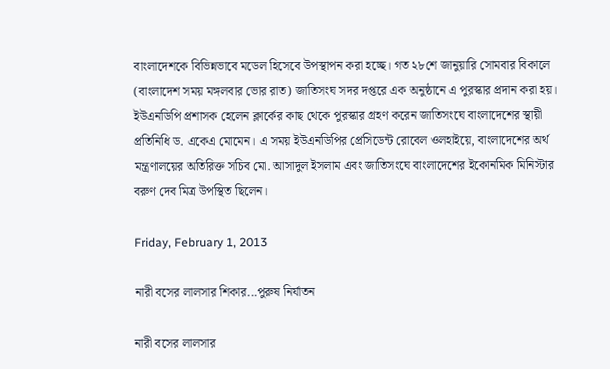বাংলাদেশকে বিভিন্নভাবে মডেল হিসেবে উপস্থাপন করা হচ্ছে। গত ২৮শে জানুয়ারি সোমবার বিকালে (বাংলাদেশ সময় মঙ্গলবার ভোর রাত) জাতিসংঘ সদর দপ্তরে এক অনুষ্ঠানে এ পুরস্কার প্রদান করা হয়। ইউএনডিপি প্রশাসক হেলেন ক্লার্কের কাছ থেকে পুরস্কার গ্রহণ করেন জাতিসংঘে বাংলাদেশের স্থায়ী প্রতিনিধি ড. একেএ মোমেন। এ সময় ইউএনডিপির প্রেসিডেন্ট রোবেল ওলহাইয়ে, বাংলাদেশের অর্থ মন্ত্রণালয়ের অতিরিক্ত সচিব মো. আসাদুল ইসলাম এবং জাতিসংঘে বাংলাদেশের ইকোনমিক মিনিস্টার বরুণ দেব মিত্র উপস্থিত ছিলেন।

Friday, February 1, 2013

নারী বসের লালসার শিকার...পুরুষ ‍নির্যাতন

নারী বসের লালসার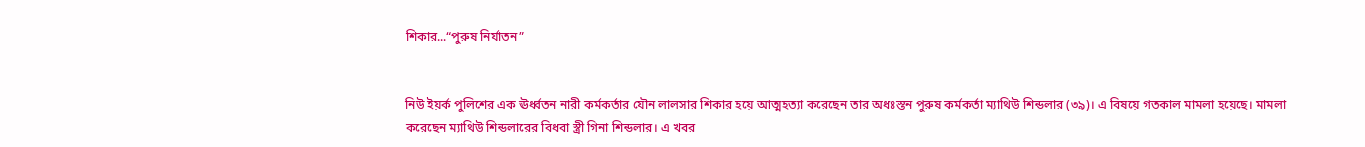শিকার...“পুরুষ ‍নির্যাতন”


নিউ ইয়র্ক পুলিশের এক ঊর্ধ্বতন নারী কর্মকর্তার যৌন লালসার শিকার হয়ে আত্মহত্যা করেছেন তার অধঃস্তন পুরুষ কর্মকর্তা ম্যাথিউ শিন্ডলার (৩৯)। এ বিষয়ে গতকাল মামলা হয়েছে। মামলা করেছেন ম্যাথিউ শিন্ডলারের বিধবা স্ত্রী গিনা শিন্ডলার। এ খবর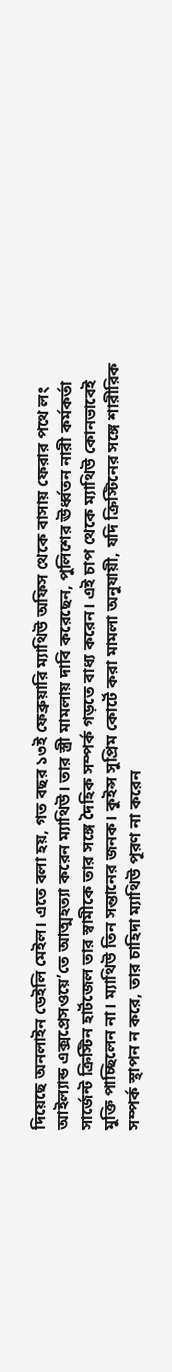দিয়েছে অনলাইন ডেইলি মেইল। এতে বলা হয়, গত বছর ১৩ই ফেব্রুয়ারি ম্যাথিউ অফিস থেকে বাসায় ফেরার পথে লং আইল্যান্ড এক্সপ্রেসওয়ে’তে আত্মহত্যা করেন ম্যাথিউ। তার স্ত্রী মামলায় দাবি করেছেন, পুলিশের ঊর্ধ্বতন নারী কর্মকর্তা সার্জেন্ট ক্রিস্টিন হার্টজেল তার স্বামীকে তার সঙ্গে দৈহিক সম্পর্ক গড়তে বাধ্য করেন। এই চাপ থেকে ম্যাথিউ কোনভাবেই মুক্তি পাচ্ছিলেন না। ম্যাথিউ তিন সন্তানের জনক। কুইন্স সুপ্রিম কোর্টে করা মামলা অনুযায়ী, যদি ক্রিস্টিনের সঙ্গে শারীরিক সম্পর্ক স্থাপন ন করে, তার চাহিদা ম্যাথিউ পূরণ না করেন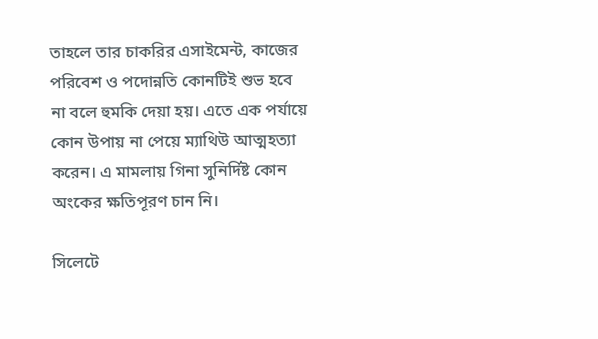তাহলে তার চাকরির এসাইমেন্ট, কাজের পরিবেশ ও পদোন্নতি কোনটিই শুভ হবে না বলে হুমকি দেয়া হয়। এতে এক পর্যায়ে কোন উপায় না পেয়ে ম্যাথিউ আত্মহত্যা করেন। এ মামলায় গিনা সুনির্দিষ্ট কোন অংকের ক্ষতিপূরণ চান নি।

সিলেটে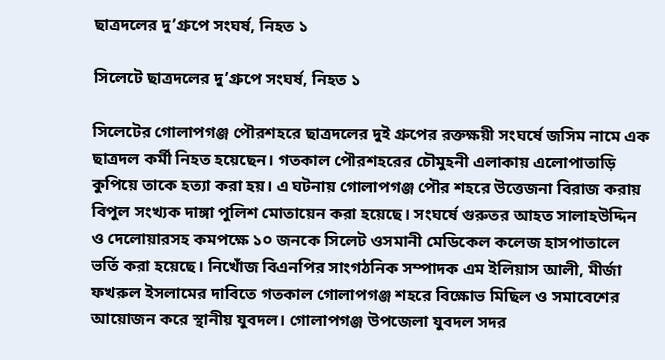ছাত্রদলের দু’গ্রুপে সংঘর্ষ, নিহত ১

সিলেটে ছাত্রদলের দু’গ্রুপে সংঘর্ষ, নিহত ১

সিলেটের গোলাপগঞ্জ পৌরশহরে ছাত্রদলের দুই গ্রুপের রক্তক্ষয়ী সংঘর্ষে জসিম নামে এক ছাত্রদল কর্মী নিহত হয়েছেন। গতকাল পৌরশহরের চৌমুহনী এলাকায় এলোপাতাড়ি কুপিয়ে তাকে হত্যা করা হয়। এ ঘটনায় গোলাপগঞ্জ পৌর শহরে উত্তেজনা বিরাজ করায় বিপুল সংখ্যক দাঙ্গা পুলিশ মোতায়েন করা হয়েছে। সংঘর্ষে গুরুতর আহত সালাহউদ্দিন ও দেলোয়ারসহ কমপক্ষে ১০ জনকে সিলেট ওসমানী মেডিকেল কলেজ হাসপাতালে ভর্তি করা হয়েছে। নিখোঁজ বিএনপির সাংগঠনিক সম্পাদক এম ইলিয়াস আলী, মীর্জা ফখরুল ইসলামের দাবিতে গতকাল গোলাপগঞ্জ শহরে বিক্ষোভ মিছিল ও সমাবেশের আয়োজন করে স্থানীয় যুবদল। গোলাপগঞ্জ উপজেলা যুবদল সদর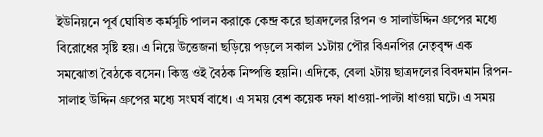ইউনিয়নে পূর্ব ঘোষিত কর্মসূচি পালন করাকে কেন্দ্র করে ছাত্রদলের রিপন ও সালাউদ্দিন গ্রুপের মধ্যে বিরোধের সৃষ্টি হয়। এ নিয়ে উত্তেজনা ছড়িয়ে পড়লে সকাল ১১টায় পৌর বিএনপির নেতৃবৃন্দ এক সমঝোতা বৈঠকে বসেন। কিন্তু ওই বৈঠক নিষ্পত্তি হয়নি। এদিকে, বেলা ২টায় ছাত্রদলের বিবদমান রিপন-সালাহ উদ্দিন গ্রুপের মধ্যে সংঘর্ষ বাধে। এ সময় বেশ কয়েক দফা ধাওয়া-পাল্টা ধাওয়া ঘটে। এ সময়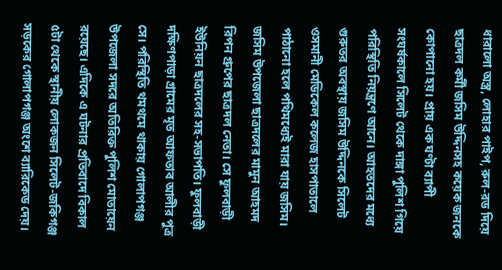ধারালো অস্ত্র, লোহার পাইপ, রুল-রড দিয়ে ছাত্রদল কর্মী জসিম উদ্দিনসহ কয়েক জনকে  কোপানো হয়। প্রায় এক ঘণ্টা ব্যাপী সংঘর্ষকালে সিলেট থেকে দাঙ্গা পুলিশ গিয়ে পরিস্থিতি নিয়ন্ত্রণে আনে। আহতদের মধ্যে গুরুতর অবস্থায় জসিম উদ্দিনকে সিলেট ওসমানী মেডিকেল কলেজ হাসপাতালে পাঠানো হলে পথিমধ্যেই মারা যায় জসিম। জসিম উপজেলা ছাত্রদলের মামুন আহমদ রিপন গ্রুপের ছাত্রদল নেতা। সে ফুলবাড়ী ইউনিয়ন ছাত্রদলের সহ-সভাপতি। ফুলবাড়ী দক্ষিণপাড়া গ্রামের মৃত আফতাব আলীর পুত্র সে। পরিস্থিতি থমথমে থাকায় গোলাপগঞ্জ উপজেলা সদরে অতিরিক্ত পুলিশ মোতায়েন রয়েছে। এদিকে এ ঘটনার প্রতিবাদে বিকাল ৫টা থেকে স্থানীয় লোকজন সিলেট-জকিগঞ্জ সড়কের গোলাপগঞ্জ অংশে ব্যারিকেড দেয়।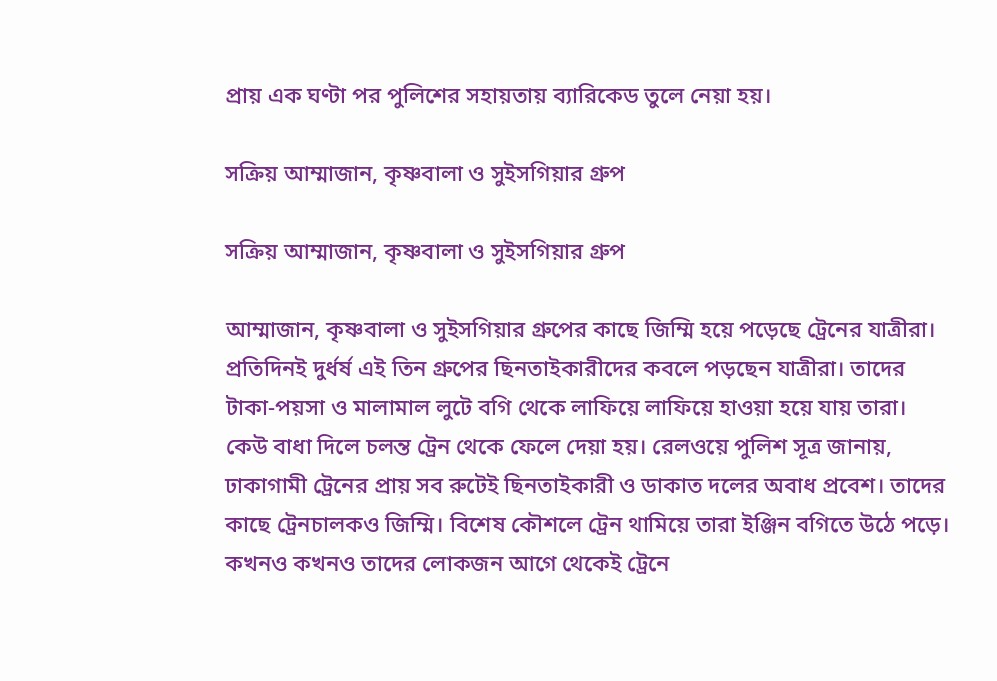প্রায় এক ঘণ্টা পর পুলিশের সহায়তায় ব্যারিকেড তুলে নেয়া হয়।

সক্রিয় আম্মাজান, কৃষ্ণবালা ও সুইসগিয়ার গ্রুপ

সক্রিয় আম্মাজান, কৃষ্ণবালা ও সুইসগিয়ার গ্রুপ

আম্মাজান, কৃষ্ণবালা ও সুইসগিয়ার গ্রুপের কাছে জিম্মি হয়ে পড়েছে ট্রেনের যাত্রীরা। প্রতিদিনই দুর্ধর্ষ এই তিন গ্রুপের ছিনতাইকারীদের কবলে পড়ছেন যাত্রীরা। তাদের টাকা-পয়সা ও মালামাল লুটে বগি থেকে লাফিয়ে লাফিয়ে হাওয়া হয়ে যায় তারা। কেউ বাধা দিলে চলন্ত ট্রেন থেকে ফেলে দেয়া হয়। রেলওয়ে পুলিশ সূত্র জানায়, ঢাকাগামী ট্রেনের প্রায় সব রুটেই ছিনতাইকারী ও ডাকাত দলের অবাধ প্রবেশ। তাদের কাছে ট্রেনচালকও জিম্মি। বিশেষ কৌশলে ট্রেন থামিয়ে তারা ইঞ্জিন বগিতে উঠে পড়ে। কখনও কখনও তাদের লোকজন আগে থেকেই ট্রেনে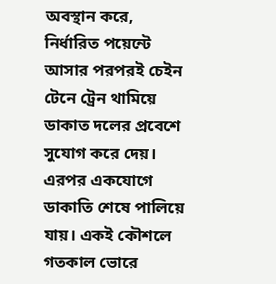অবস্থান করে, নির্ধারিত পয়েন্টে আসার পরপরই চেইন টেনে ট্রেন থামিয়ে ডাকাত দলের প্রবেশে সুযোগ করে দেয়। এরপর একযোগে ডাকাতি শেষে পালিয়ে যায়। একই কৌশলে গতকাল ভোরে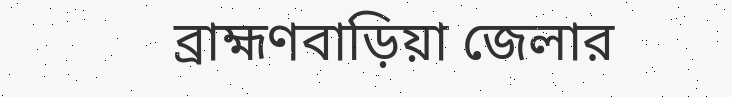ব্রাহ্মণবাড়িয়া জেলার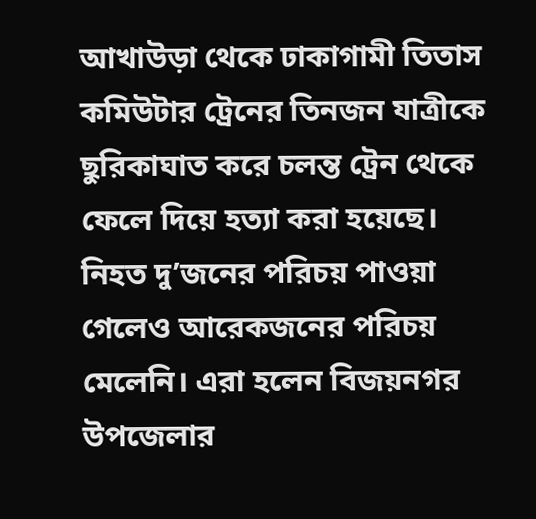আখাউড়া থেকে ঢাকাগামী তিতাস কমিউটার ট্রেনের তিনজন যাত্রীকে ছুরিকাঘাত করে চলন্ত ট্রেন থেকে ফেলে দিয়ে হত্যা করা হয়েছে। নিহত দু’জনের পরিচয় পাওয়া গেলেও আরেকজনের পরিচয় মেলেনি। এরা হলেন বিজয়নগর উপজেলার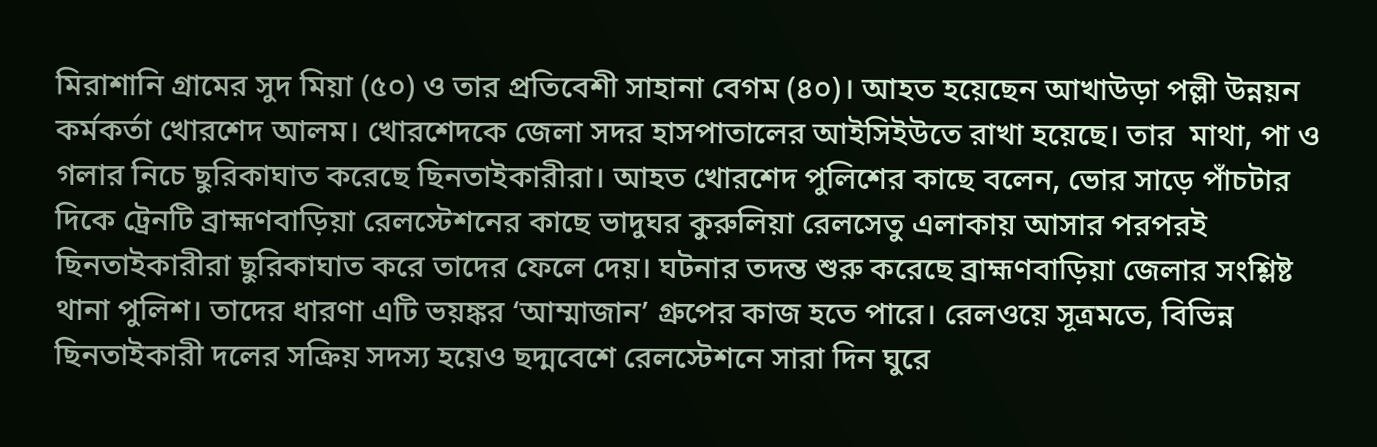মিরাশানি গ্রামের সুদ মিয়া (৫০) ও তার প্রতিবেশী সাহানা বেগম (৪০)। আহত হয়েছেন আখাউড়া পল্লী উন্নয়ন কর্মকর্তা খোরশেদ আলম। খোরশেদকে জেলা সদর হাসপাতালের আইসিইউতে রাখা হয়েছে। তার  মাথা, পা ও গলার নিচে ছুরিকাঘাত করেছে ছিনতাইকারীরা। আহত খোরশেদ পুলিশের কাছে বলেন, ভোর সাড়ে পাঁচটার দিকে ট্রেনটি ব্রাহ্মণবাড়িয়া রেলস্টেশনের কাছে ভাদুঘর কুরুলিয়া রেলসেতু এলাকায় আসার পরপরই ছিনতাইকারীরা ছুরিকাঘাত করে তাদের ফেলে দেয়। ঘটনার তদন্ত শুরু করেছে ব্রাহ্মণবাড়িয়া জেলার সংশ্লিষ্ট থানা পুলিশ। তাদের ধারণা এটি ভয়ঙ্কর ‘আম্মাজান’ গ্রুপের কাজ হতে পারে। রেলওয়ে সূত্রমতে, বিভিন্ন ছিনতাইকারী দলের সক্রিয় সদস্য হয়েও ছদ্মবেশে রেলস্টেশনে সারা দিন ঘুরে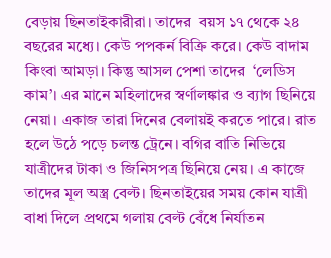বেড়ায় ছিনতাইকারীরা। তাদের  বয়স ১৭ থেকে ২৪ বছরের মধ্যে। কেউ পপকর্ন বিক্রি করে। কেউ বাদাম কিংবা আমড়া। কিন্তু আসল পেশা তাদের  ‘লেডিস কাম’। এর মানে মহিলাদের স্বর্ণালঙ্কার ও ব্যাগ ছিনিয়ে নেয়া। একাজ তারা দিনের বেলায়ই করতে পারে। রাত হলে উঠে পড়ে চলন্ত ট্রেনে। বগির বাতি নিভিয়ে যাত্রীদের টাকা ও জিনিসপত্র ছিনিয়ে নেয়। এ কাজে তাদের মূল অস্ত্র বেল্ট। ছিনতাইয়ের সময় কোন যাত্রী বাধা দিলে প্রথমে গলায় বেল্ট বেঁধে নির্যাতন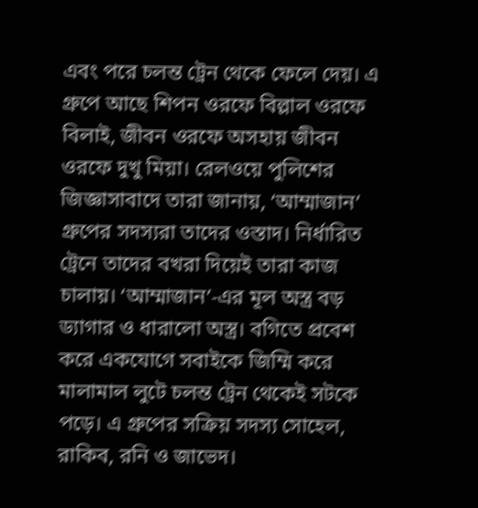এবং পরে চলন্ত ট্রেন থেকে ফেলে দেয়। এ গ্রুপে আছে শিপন ওরফে বিল্লাল ওরফে বিলাই, জীবন ওরফে অসহায় জীবন ওরফে দুখু মিয়া। রেলওয়ে পুলিশের জিজ্ঞাসাবাদে তারা জানায়, ‘আম্মাজান’ গ্রুপের সদস্যরা তাদের ওস্তাদ। নির্ধারিত ট্রেনে তাদের বখরা দিয়েই তারা কাজ চালায়। ‘আম্মাজান’-এর মূল অস্ত্র বড় ড্যাগার ও ধারালো অস্ত্র। বগিতে প্রবেশ করে একযোগে সবাইকে জিম্মি করে মালামাল লুটে চলন্ত ট্রেন থেকেই সটকে পড়ে। এ গ্রুপের সক্রিয় সদস্য সোহেল, রাকিব, রনি ও জাভেদ।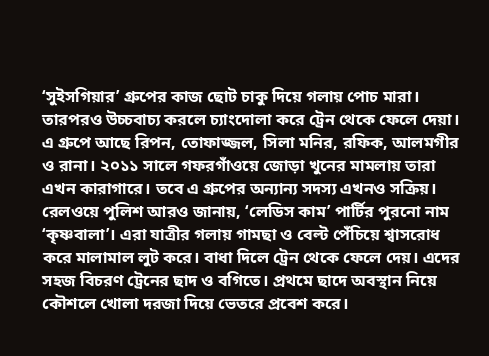‘সুইসগিয়ার’ গ্রুপের কাজ ছোট চাকু দিয়ে গলায় পোচ মারা। তারপরও উচ্চবাচ্য করলে চ্যাংদোলা করে ট্রেন থেকে ফেলে দেয়া। এ গ্রুপে আছে রিপন, তোফাজ্জল, সিলা মনির, রফিক, আলমগীর ও রানা। ২০১১ সালে গফরগাঁওয়ে জোড়া খুনের মামলায় তারা এখন কারাগারে। তবে এ গ্রুপের অন্যান্য সদস্য এখনও সক্রিয়। রেলওয়ে পুলিশ আরও জানায়, ‘লেডিস কাম’ পার্টির পুরনো নাম ‘কৃষ্ণবালা’। এরা যাত্রীর গলায় গামছা ও বেল্ট পেঁচিয়ে শ্বাসরোধ করে মালামাল লুট করে। বাধা দিলে ট্রেন থেকে ফেলে দেয়। এদের সহজ বিচরণ ট্রেনের ছাদ ও বগিতে। প্রথমে ছাদে অবস্থান নিয়ে কৌশলে খোলা দরজা দিয়ে ভেতরে প্রবেশ করে।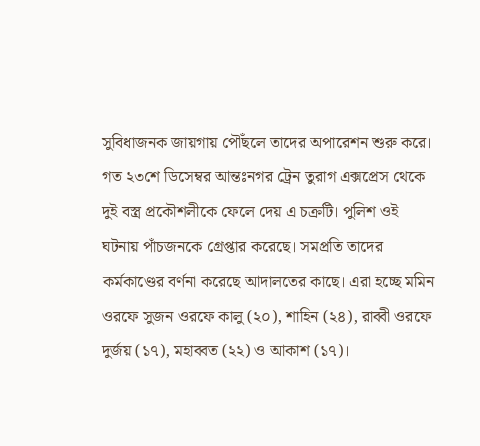সুবিধাজনক জায়গায় পৌঁছলে তাদের অপারেশন শুরু করে। গত ২৩শে ডিসেম্বর আন্তঃনগর ট্রেন তুরাগ এক্সপ্রেস থেকে দুই বস্ত্র প্রকৌশলীকে ফেলে দেয় এ চক্রটি। পুলিশ ওই ঘটনায় পাঁচজনকে গ্রেপ্তার করেছে। সমপ্রতি তাদের কর্মকাণ্ডের বর্ণনা করেছে আদালতের কাছে। এরা হচ্ছে মমিন ওরফে সুজন ওরফে কালু (২০), শাহিন (২৪), রাব্বী ওরফে দুর্জয় (১৭), মহাব্বত (২২) ও আকাশ (১৭)।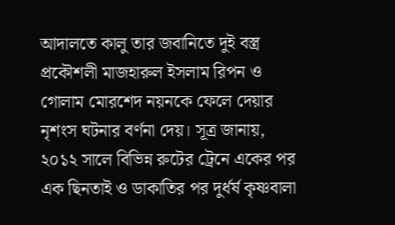আদালতে কালু তার জবানিতে দুই বস্ত্র প্রকৌশলী মাজহারুল ইসলাম রিপন ও গোলাম মোরশেদ নয়নকে ফেলে দেয়ার নৃশংস ঘটনার বর্ণনা দেয়। সূত্র জানায়, ২০১২ সালে বিভিন্ন রুটের ট্রেনে একের পর এক ছিনতাই ও ডাকাতির পর দুর্ধর্ষ কৃষ্ণবালা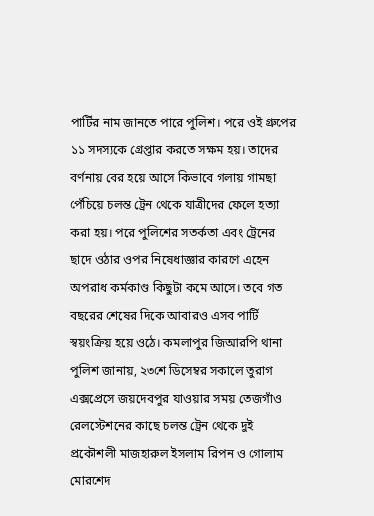পার্টির নাম জানতে পারে পুলিশ। পরে ওই গ্রুপের ১১ সদস্যকে গ্রেপ্তার করতে সক্ষম হয়। তাদের বর্ণনায় বের হয়ে আসে কিভাবে গলায় গামছা পেঁচিয়ে চলন্ত ট্রেন থেকে যাত্রীদের ফেলে হত্যা করা হয়। পরে পুলিশের সতর্কতা এবং ট্রেনের ছাদে ওঠার ওপর নিষেধাজ্ঞার কারণে এহেন অপরাধ কর্মকাণ্ড কিছুটা কমে আসে। তবে গত বছরের শেষের দিকে আবারও এসব পার্টি স্বয়ংক্রিয় হয়ে ওঠে। কমলাপুর জিআরপি থানা পুলিশ জানায়, ২৩শে ডিসেম্বর সকালে তুরাগ এক্সপ্রেসে জয়দেবপুর যাওয়ার সময় তেজগাঁও রেলস্টেশনের কাছে চলন্ত ট্রেন থেকে দুই প্রকৌশলী মাজহারুল ইসলাম রিপন ও গোলাম মোরশেদ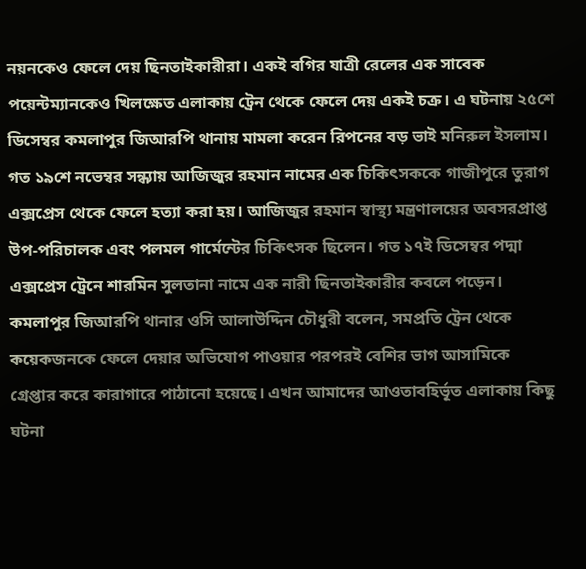নয়নকেও ফেলে দেয় ছিনতাইকারীরা। একই বগির যাত্রী রেলের এক সাবেক পয়েন্টম্যানকেও খিলক্ষেত এলাকায় ট্রেন থেকে ফেলে দেয় একই চক্র। এ ঘটনায় ২৫শে ডিসেম্বর কমলাপুর জিআরপি থানায় মামলা করেন রিপনের বড় ভাই মনিরুল ইসলাম। গত ১৯শে নভেম্বর সন্ধ্যায় আজিজুর রহমান নামের এক চিকিৎসককে গাজীপুরে তুরাগ এক্সপ্রেস থেকে ফেলে হত্যা করা হয়। আজিজুর রহমান স্বাস্থ্য মন্ত্রণালয়ের অবসরপ্রাপ্ত উপ-পরিচালক এবং পলমল গার্মেন্টের চিকিৎসক ছিলেন। গত ১৭ই ডিসেম্বর পদ্মা এক্সপ্রেস ট্রেনে শারমিন সুলতানা নামে এক নারী ছিনতাইকারীর কবলে পড়েন। কমলাপুর জিআরপি থানার ওসি আলাউদ্দিন চৌধুরী বলেন, সমপ্রতি ট্রেন থেকে কয়েকজনকে ফেলে দেয়ার অভিযোগ পাওয়ার পরপরই বেশির ভাগ আসামিকে গ্রেপ্তার করে কারাগারে পাঠানো হয়েছে। এখন আমাদের আওতাবহির্ভূত এলাকায় কিছু ঘটনা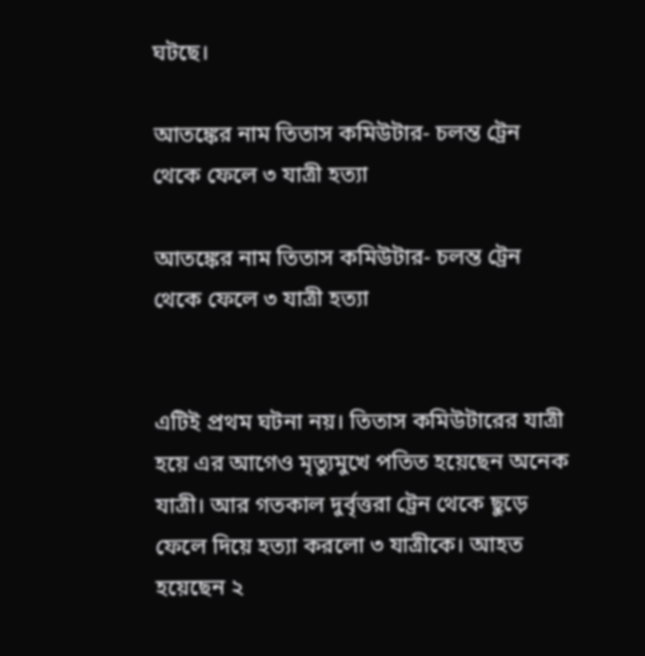ঘটছে।

আতঙ্কের নাম তিতাস কমিউটার- চলন্ত ট্রেন থেকে ফেলে ৩ যাত্রী হত্যা

আতঙ্কের নাম তিতাস কমিউটার- চলন্ত ট্রেন থেকে ফেলে ৩ যাত্রী হত্যা


এটিই প্রথম ঘটনা নয়। তিতাস কমিউটারের যাত্রী হয়ে এর আগেও মৃত্যুমুখে পতিত হয়েছেন অনেক যাত্রী। আর গতকাল দুর্বৃত্তরা ট্রেন থেকে ছুড়ে ফেলে দিয়ে হত্যা করলো ৩ যাত্রীকে। আহত হয়েছেন ২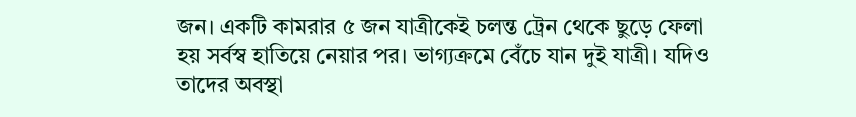জন। একটি কামরার ৫ জন যাত্রীকেই চলন্ত ট্রেন থেকে ছুড়ে ফেলা হয় সর্বস্ব হাতিয়ে নেয়ার পর। ভাগ্যক্রমে বেঁচে যান দুই যাত্রী। যদিও তাদের অবস্থা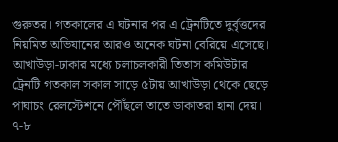গুরুতর। গতকালের এ ঘটনার পর এ ট্রেনটিতে দুর্বৃত্তদের নিয়মিত অভিযানের আরও অনেক ঘটনা বেরিয়ে এসেছে। আখাউড়া-ঢাকার মধ্যে চলাচলকারী তিতাস কমিউটার ট্রেনটি গতকাল সকাল সাড়ে ৫টায় আখাউড়া থেকে ছেড়ে পাঘাচং রেলস্টেশনে পৌঁছলে তাতে ডাকাতরা হানা দেয়। ৭-৮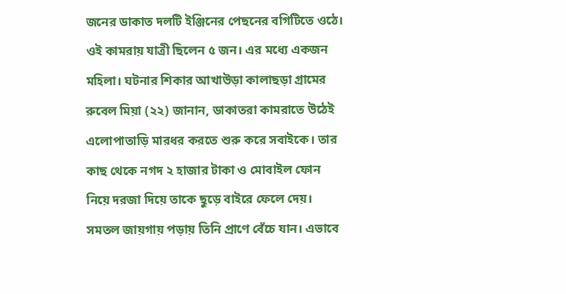জনের ডাকাত দলটি ইঞ্জিনের পেছনের বগিটিতে ওঠে। ওই কামরায় যাত্রী ছিলেন ৫ জন। এর মধ্যে একজন মহিলা। ঘটনার শিকার আখাউড়া কালাছড়া গ্রামের রুবেল মিয়া (২২) জানান, ডাকাতরা কামরাতে উঠেই এলোপাতাড়ি মারধর করতে শুরু করে সবাইকে। তার কাছ থেকে নগদ ২ হাজার টাকা ও মোবাইল ফোন নিয়ে দরজা দিয়ে তাকে ছুড়ে বাইরে ফেলে দেয়। সমতল জায়গায় পড়ায় তিনি প্রাণে বেঁচে যান। এভাবে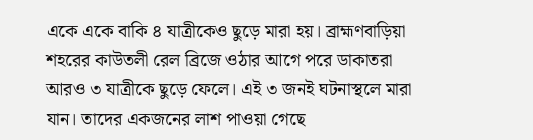একে একে বাকি ৪ যাত্রীকেও ছুড়ে মারা হয়। ব্রাহ্মণবাড়িয়া শহরের কাউতলী রেল ব্রিজে ওঠার আগে পরে ডাকাতরা আরও ৩ যাত্রীকে ছুড়ে ফেলে। এই ৩ জনই ঘটনাস্থলে মারা যান। তাদের একজনের লাশ পাওয়া গেছে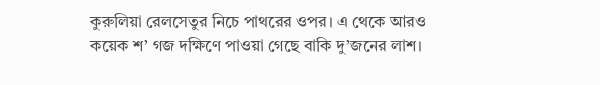কুরুলিয়া রেলসেতুর নিচে পাথরের ওপর। এ থেকে আরও কয়েক শ’ গজ দক্ষিণে পাওয়া গেছে বাকি দু’জনের লাশ।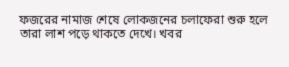ফজরের নামাজ শেষে লোকজনের চলাফেরা শুরু হলে তারা লাশ পড়ে থাকতে দেখে। খবর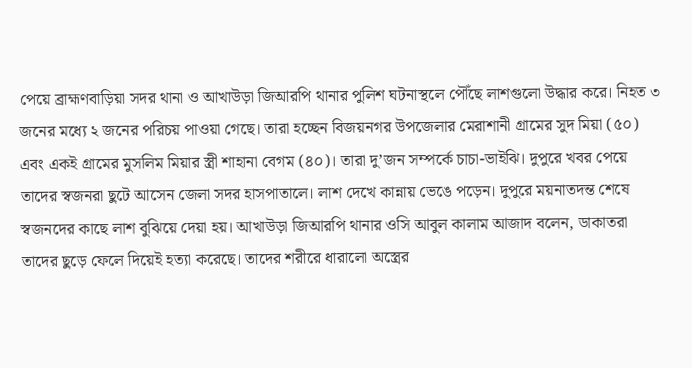পেয়ে ব্রাহ্মণবাড়িয়া সদর থানা ও আখাউড়া জিআরপি থানার পুলিশ ঘটনাস্থলে পৌঁছে লাশগুলো উদ্ধার করে। নিহত ৩ জনের মধ্যে ২ জনের পরিচয় পাওয়া গেছে। তারা হচ্ছেন বিজয়নগর উপজেলার মেরাশানী গ্রামের সুদ মিয়া (৫০) এবং একই গ্রামের মুসলিম মিয়ার স্ত্রী শাহানা বেগম (৪০)। তারা দু’জন সম্পর্কে চাচা-ভাইঝি। দুপুরে খবর পেয়ে তাদের স্বজনরা ছুটে আসেন জেলা সদর হাসপাতালে। লাশ দেখে কান্নায় ভেঙে পড়েন। দুপুরে ময়নাতদন্ত শেষে স্বজনদের কাছে লাশ বুঝিয়ে দেয়া হয়। আখাউড়া জিআরপি থানার ওসি আবুল কালাম আজাদ বলেন, ডাকাতরা তাদের ছুড়ে ফেলে দিয়েই হত্যা করেছে। তাদের শরীরে ধারালো অস্ত্রের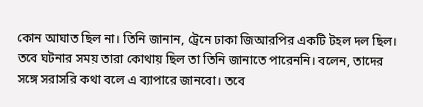কোন আঘাত ছিল না। তিনি জানান, ট্রেনে ঢাকা জিআরপির একটি টহল দল ছিল। তবে ঘটনার সময় তারা কোথায় ছিল তা তিনি জানাতে পারেননি। বলেন, তাদের সঙ্গে সরাসরি কথা বলে এ ব্যাপারে জানবো। তবে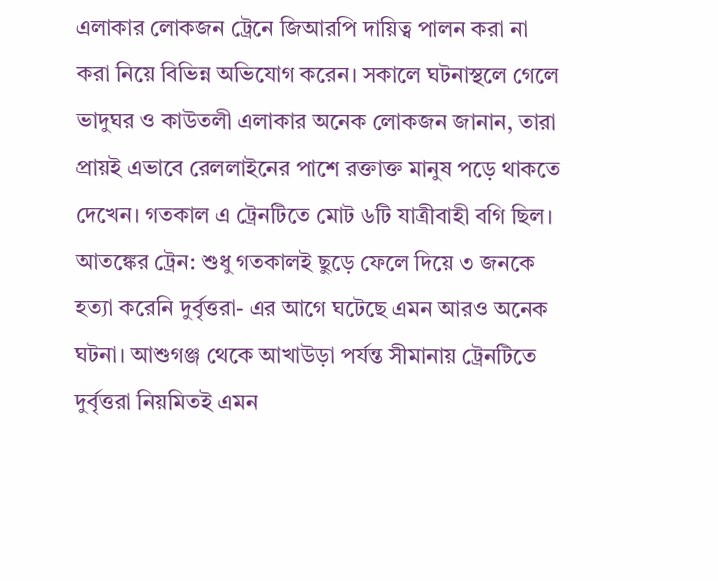এলাকার লোকজন ট্রেনে জিআরপি দায়িত্ব পালন করা না করা নিয়ে বিভিন্ন অভিযোগ করেন। সকালে ঘটনাস্থলে গেলে ভাদুঘর ও কাউতলী এলাকার অনেক লোকজন জানান, তারা প্রায়ই এভাবে রেললাইনের পাশে রক্তাক্ত মানুষ পড়ে থাকতে দেখেন। গতকাল এ ট্রেনটিতে মোট ৬টি যাত্রীবাহী বগি ছিল।
আতঙ্কের ট্রেন: শুধু গতকালই ছুড়ে ফেলে দিয়ে ৩ জনকে হত্যা করেনি দুর্বৃত্তরা- এর আগে ঘটেছে এমন আরও অনেক ঘটনা। আশুগঞ্জ থেকে আখাউড়া পর্যন্ত সীমানায় ট্রেনটিতে দুর্বৃত্তরা নিয়মিতই এমন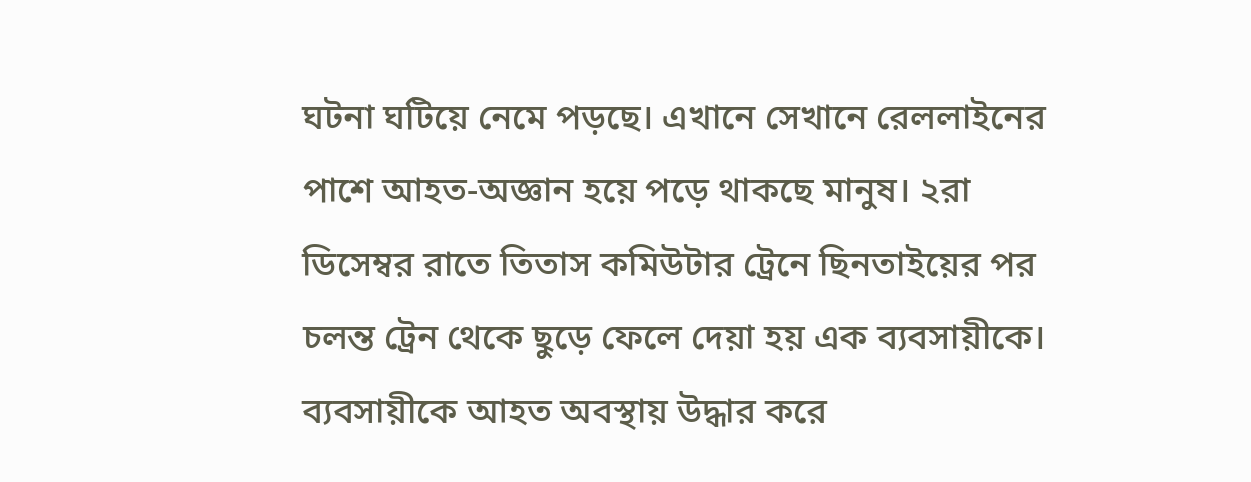ঘটনা ঘটিয়ে নেমে পড়ছে। এখানে সেখানে রেললাইনের পাশে আহত-অজ্ঞান হয়ে পড়ে থাকছে মানুষ। ২রা ডিসেম্বর রাতে তিতাস কমিউটার ট্রেনে ছিনতাইয়ের পর চলন্ত ট্রেন থেকে ছুড়ে ফেলে দেয়া হয় এক ব্যবসায়ীকে। ব্যবসায়ীকে আহত অবস্থায় উদ্ধার করে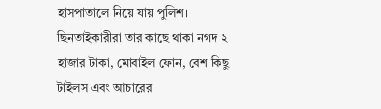হাসপাতালে নিয়ে যায় পুলিশ। ছিনতাইকারীরা তার কাছে থাকা নগদ ২ হাজার টাকা, মোবাইল ফোন, বেশ কিছু টাইলস এবং আচারের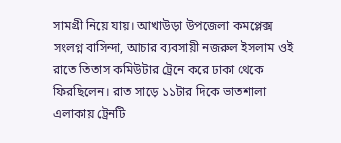সামগ্রী নিয়ে যায়। আখাউড়া উপজেলা কমপ্লেক্স সংলগ্ন বাসিন্দা, আচার ব্যবসায়ী নজরুল ইসলাম ওই রাতে তিতাস কমিউটার ট্রেনে করে ঢাকা থেকে ফিরছিলেন। রাত সাড়ে ১১টার দিকে ভাতশালা এলাকায় ট্রেনটি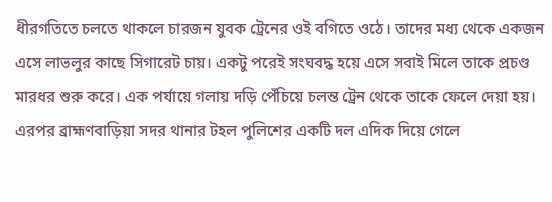ধীরগতিতে চলতে থাকলে চারজন যুবক ট্রেনের ওই বগিতে ওঠে। তাদের মধ্য থেকে একজন এসে লাভলুর কাছে সিগারেট চায়। একটু পরেই সংঘবদ্ধ হয়ে এসে সবাই মিলে তাকে প্রচণ্ড মারধর শুরু করে। এক পর্যায়ে গলায় দড়ি পেঁচিয়ে চলন্ত ট্রেন থেকে তাকে ফেলে দেয়া হয়। এরপর ব্রাহ্মণবাড়িয়া সদর থানার টহল পুলিশের একটি দল এদিক দিয়ে গেলে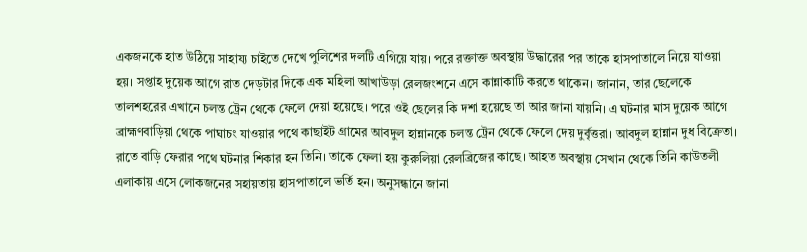একজনকে হাত উঠিয়ে সাহায্য চাইতে দেখে পুলিশের দলটি এগিয়ে যায়। পরে রক্তাক্ত অবস্থায় উদ্ধারের পর তাকে হাসপাতালে নিয়ে যাওয়া হয়। সপ্তাহ দুয়েক আগে রাত দেড়টার দিকে এক মহিলা আখাউড়া রেলজংশনে এসে কান্নাকাটি করতে থাকেন। জানান, তার ছেলেকে তালশহরের এখানে চলন্ত ট্রেন থেকে ফেলে দেয়া হয়েছে। পরে ওই ছেলের কি দশা হয়েছে তা আর জানা যায়নি। এ ঘটনার মাস দুয়েক আগে ব্রাহ্মণবাড়িয়া থেকে পাঘাচং যাওয়ার পথে কাছাইট গ্রামের আবদুল হান্নানকে চলন্ত ট্রেন থেকে ফেলে দেয় দুর্বৃত্তরা। আবদুল হান্নান দুধ বিক্রেতা। রাতে বাড়ি ফেরার পথে ঘটনার শিকার হন তিনি। তাকে ফেলা হয় কুরুলিয়া রেলব্রিজের কাছে। আহত অবস্থায় সেখান থেকে তিনি কাউতলী এলাকায় এসে লোকজনের সহায়তায় হাসপাতালে ভর্তি হন। অনুসন্ধানে জানা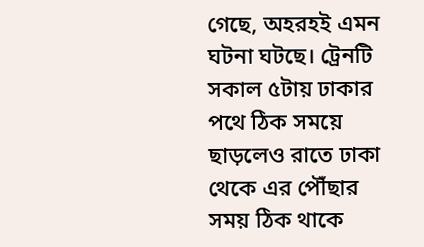গেছে, অহরহই এমন ঘটনা ঘটছে। ট্রেনটি সকাল ৫টায় ঢাকার পথে ঠিক সময়ে ছাড়লেও রাতে ঢাকা থেকে এর পৌঁছার সময় ঠিক থাকে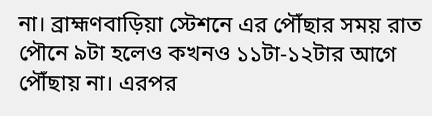না। ব্রাহ্মণবাড়িয়া স্টেশনে এর পৌঁছার সময় রাত পৌনে ৯টা হলেও কখনও ১১টা-১২টার আগে পৌঁছায় না। এরপর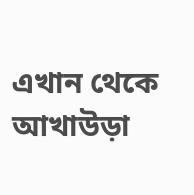এখান থেকে আখাউড়া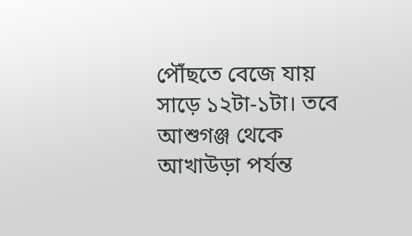পৌঁছতে বেজে যায় সাড়ে ১২টা-১টা। তবে আশুগঞ্জ থেকে আখাউড়া পর্যন্ত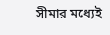সীমার মধ্যেই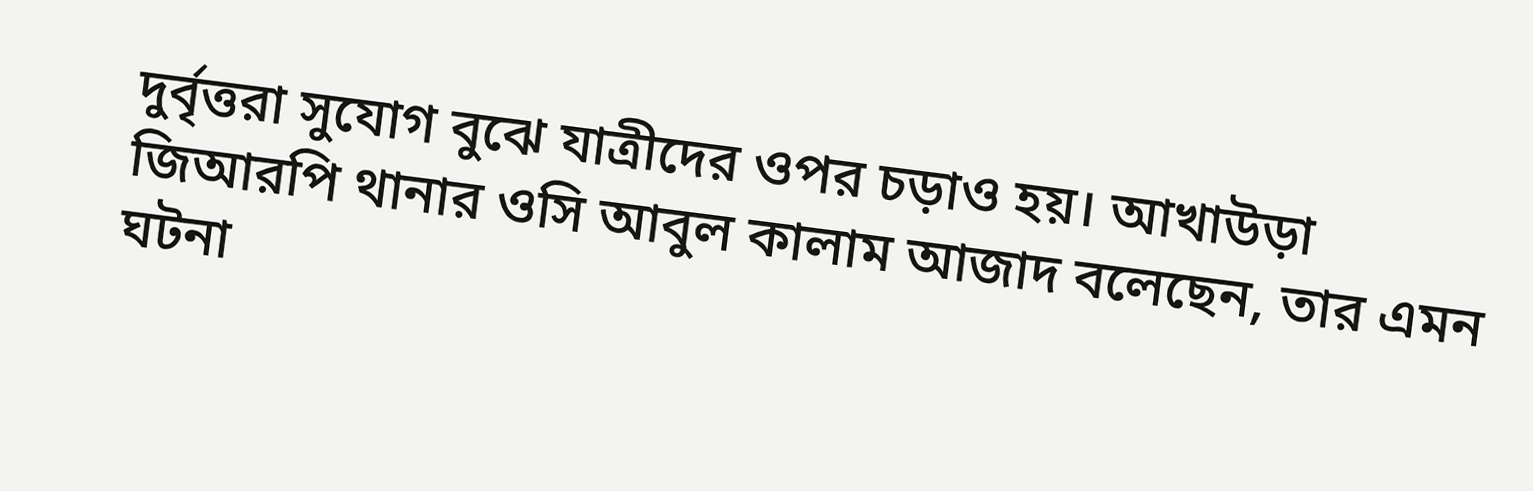দুর্বৃত্তরা সুযোগ বুঝে যাত্রীদের ওপর চড়াও হয়। আখাউড়া জিআরপি থানার ওসি আবুল কালাম আজাদ বলেছেন, তার এমন ঘটনা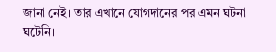জানা নেই। তার এখানে যোগদানের পর এমন ঘটনা ঘটেনি।